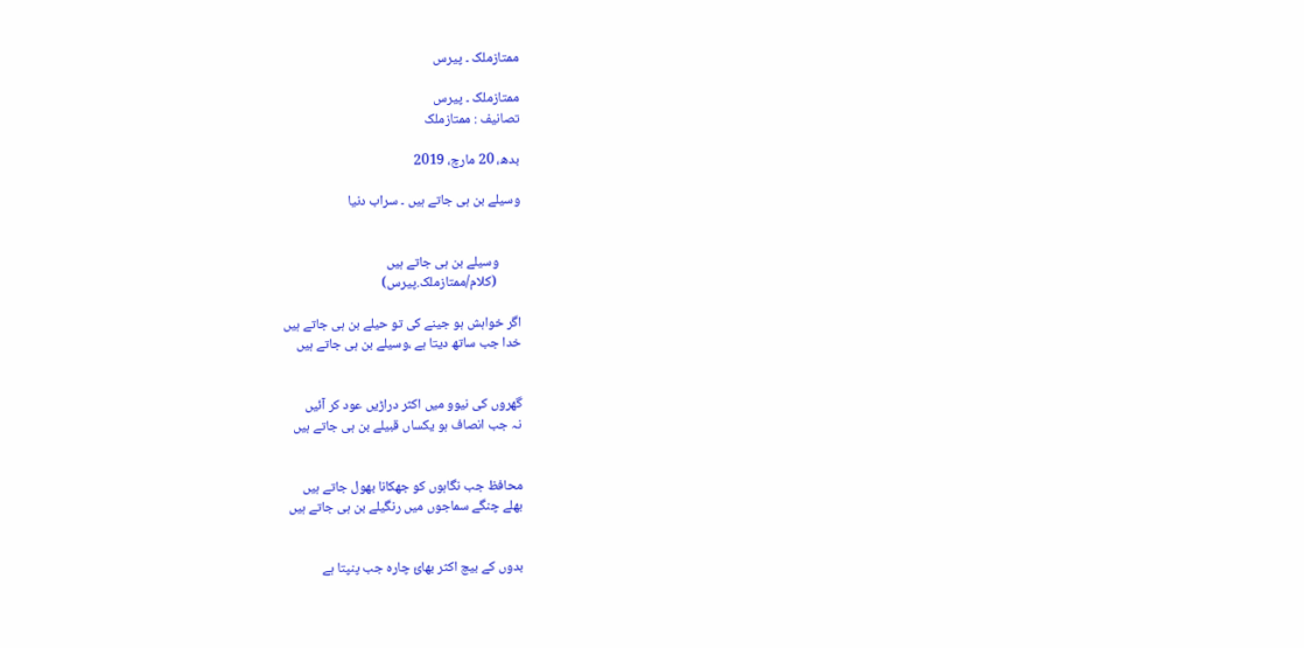ممتازملک ۔ پیرس

ممتازملک ۔ پیرس
تصانیف : ممتازملک

بدھ، 20 مارچ، 2019

وسیلے بن ہی جاتے ہیں ۔ سراب دنیا


       وسیلے بن ہی جاتے ہیں
        (کلام/ممتازملک.پیرس)

اگر خواہش ہو جینے کی تو حیلے بن ہی جاتے ہیں
خدا جب ساتھ دیتا ہے ،وسیلے بن ہی جاتے ہیں


گھروں کی نیوو میں اکثر دراڑیں عود کر آئیں
نہ جب انصاف ہو یکساں قبیلے بن ہی جاتے ہیں


محافظ جب نگاہوں کو جھکانا بھول جاتے ہیں
بھلے چنگے سماجوں میں رنگیلے بن ہی جاتے ہیں


بدوں کے بیچ اکثر بھائ چارہ جب پنپتا ہے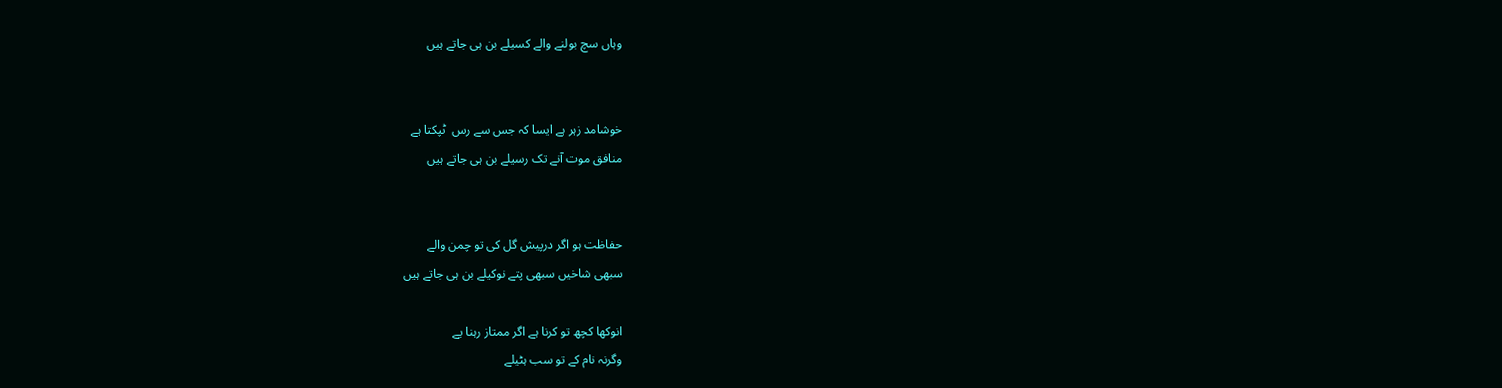وہاں سچ بولنے والے کسیلے بن ہی جاتے ہیں


خوشامد زہر ہے ایسا کہ جس سے رس  ٹپکتا ہے
منافق موت آنے تک رسیلے بن ہی جاتے ہیں


حفاظت ہو اگر درپیش گل کی تو چمن والے
سبھی شاخیں سبھی پتے نوکیلے بن ہی جاتے ہیں

انوکھا کچھ تو کرنا ہے اگر ممتاز رہنا یے
وگرنہ نام کے تو سب ہٹیلے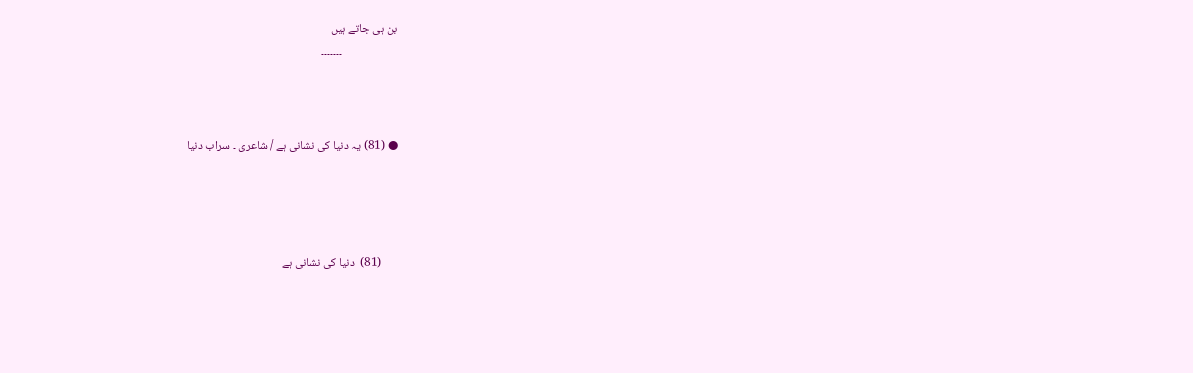بن ہی جاتے ہیں
                     ۔۔۔۔۔۔۔



● (81) یہ دنیا کی نشانی ہے / شاعری ۔ سراب دنیا




      (81)  دنیا کی نشانی ہے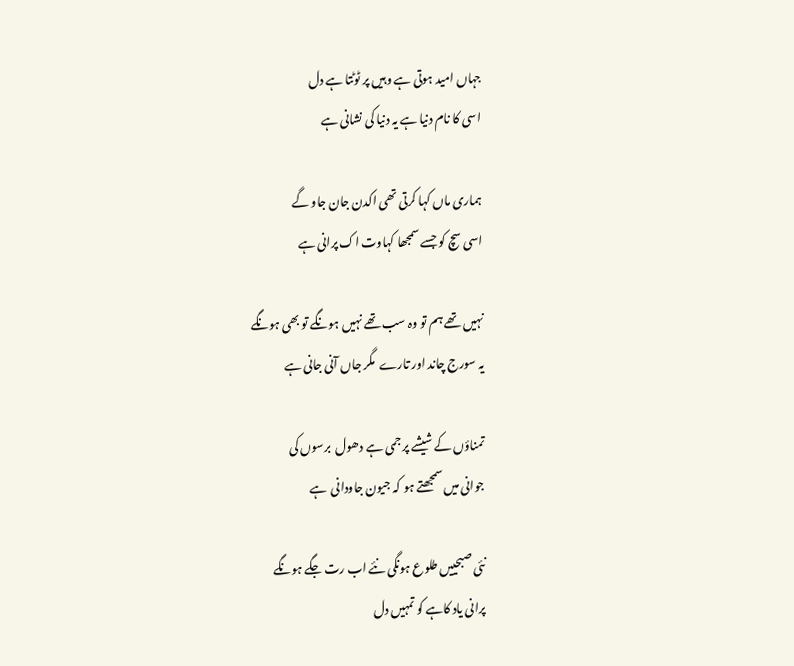جہاں امید ہوتی ہے وہیں پر ٹوٹتا ہے دل
اسی کا نام دنیا ہے یہ دنیا کی نشانی ہے

ہماری ماں کہا کرتی تھی اکدن جان جاو گے
اسی سچ کو جسے سمجھا کہاوت اک پرانی ہے

نہیں تھے ہم تو وہ سب تھے نہیں ہونگے تو بھی ہونگے
یہ سورج چاند اور تارے  مگر جاں آنی جانی ہے

تمناؤں کے شیشے پر جمی ہے دھول  برسوں کی
جوانی میں سمجھتے ہو کہ جیون جاودانی  ہے

نئی صبحییں طلوع ہونگی نئے اب رت جگے ہونگے
پرانی یاد کاہے کو تمہیں دل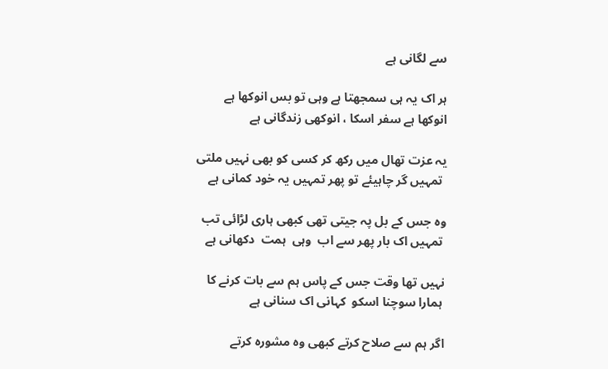سے لگانی ہے

ہر اک یہ ہی سمجھتا ہے وہی تو بس انوکھا ہے
انوکھا ہے سفر اسکا ، انوکھی زندگانی ہے

یہ عزت تھال میں رکھ کر کسی کو بھی نہیں ملتی
 تمہیں گر چاہیئے تو پھر تمہیں یہ خود کمانی ہے

وہ جس کے بل پہ جیتی تھی کبھی ہاری لڑائی تب
 تمہیں اک بار پھر سے اب  وہی  ہمت  دکھانی ہے

نہیں تھا وقت جس کے پاس ہم سے بات کرنے کا
 ہمارا سوچنا اسکو  کہانی اک سنانی ہے

اگر ہم سے صلاح کرتے کبھی وہ مشورہ کرتے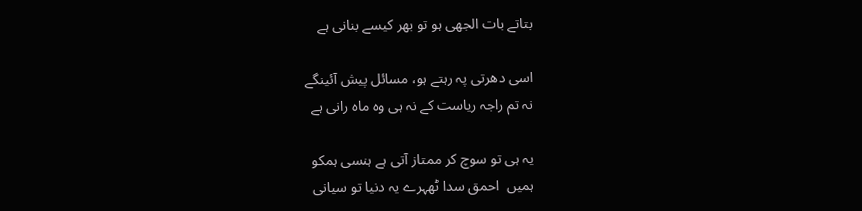بتاتے بات الجھی ہو تو بھر کیسے بنانی ہے

اسی دھرتی پہ رہتے ہو، مسائل پیش آئینگے
نہ تم راجہ ریاست کے نہ ہی وہ ماہ رانی ہے

یہ ہی تو سوچ کر ممتاز آتی ہے ہنسی ہمکو
ہمیں  احمق سدا ٹھہرے یہ دنیا تو سیانی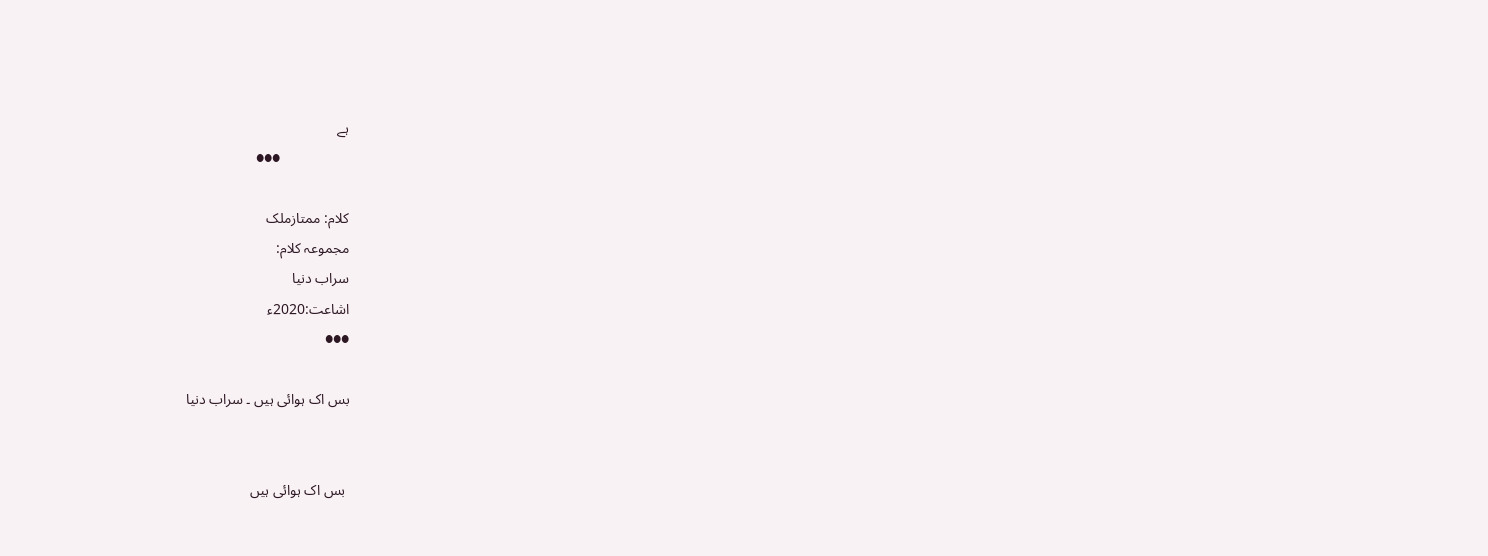ہے
                   ●●●

کلام: ممتازملک
مجموعہ کلام:
سراب دنیا
اشاعت:2020ء
●●●

بس اک ہوائی ہیں ۔ سراب دنیا


 بس اک ہوائی ہیں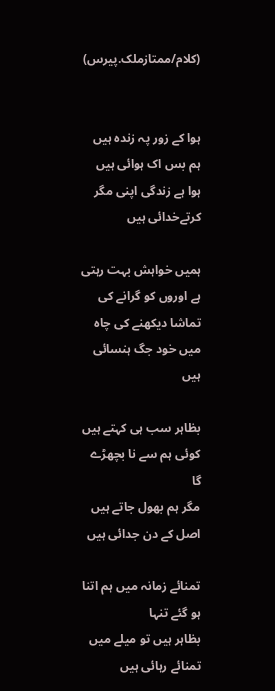(کلام/ممتازملک.پیرس)


ہوا کے زور پہ زندہ ہیں ہم بس اک ہوائی ہیں
ہوا ہے زندگی اپنی مگر کرتےخدائی ہیں

ہمیں خواہش بہت رہتی ہے اوروں کو گرانے کی
تماشا دیکھنے کی چاہ میں خود جگ ہنسائی ہیں

بظاہر سب ہی کہتے ہیں کوئی ہم سے نا بچھڑے گا
مگر ہم بھول جاتے ہیں اصل کے دن جدائی ہیں

تمنائے زمانہ میں ہم اتنا ہو گئے تنہا
بظاہر ہیں تو میلے میں تمنائے رہائی ہیں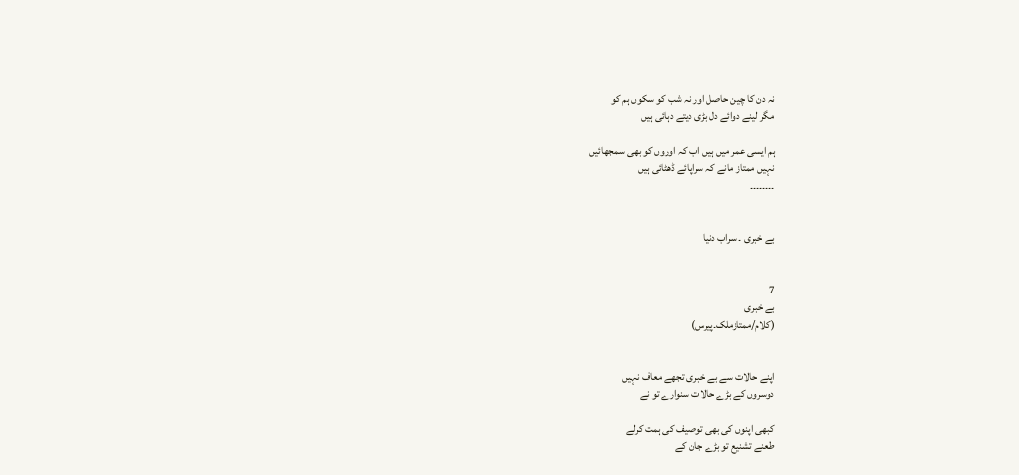نہ دن کا چین حاصل اور نہ شب کو سکوں ہم کو
مگر لینے دوائے دل بڑی دیتے دہائی ہیں

ہم ایسی عمر میں ہیں اب کہ اوروں کو بھی سمجھائیں
نہیں ممتاز مانے کہ سراپائے ڈھٹائی ہیں
۔۔۔۔۔۔۔۔


بے خبری ۔ سراب دنیا


7
بے خبری
(کلام/ممتازملک۔پیرس)


اپنے حالات سے بے خبری تجھے معاف نہیں
دوسروں کے بڑے حالات سنوارے تو نے

کبھی اپنوں کی بھی توصیف کی ہمت کرلے
طعنے تشنیع تو بڑے جان کے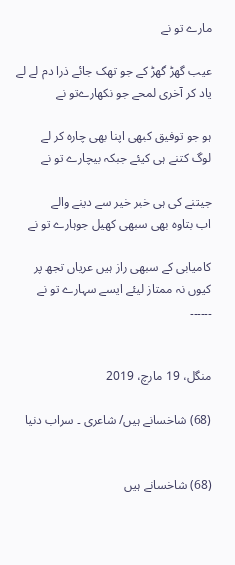مارے تو نے

عیب گھڑ گھڑ کے جو تھک جائے ذرا دم لے لے
یاد کر آخری لمحے جو نکھارےتو نے

ہو جو توفیق کبھی اپنا بھی چارہ کر لے
لوگ کتنے ہی کیئے جبکہ بیچارے تو نے

جیتنے کی ہی خبر خیر سے دینے والے
اب بتاوہ بھی سبھی کھیل جوہارے تو نے

کامیابی کے سبھی راز ہیں عریاں تجھ پر
کیوں نہ ممتاز لیئے ایسے سہارے تو نے
۔۔۔۔۔۔


منگل، 19 مارچ، 2019

(68) شاخسانے ہیں/ شاعری ۔ سراب دنیا


(68) شاخسانے ہیں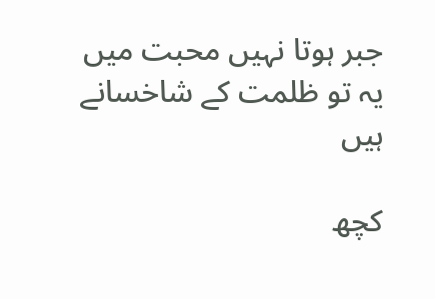جبر ہوتا نہیں محبت میں
یہ تو ظلمت کے شاخسانے ہیں

کچھ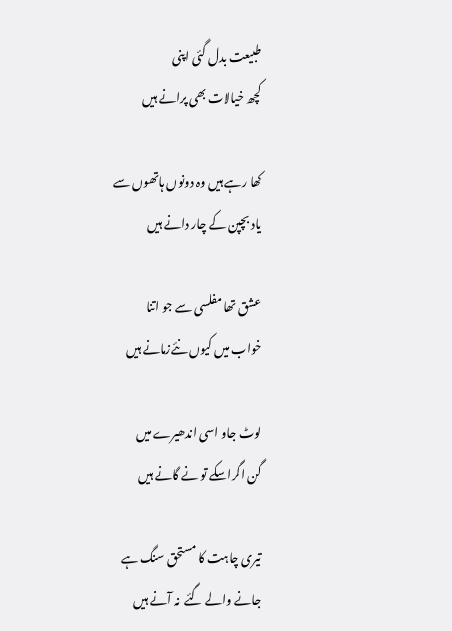طبیعت بدل گئی اپنی
کچھ خیالات بھی پرانے ہیں

کھا رہے ہیں وہ دونوں ہاتھوں سے
یاد بچپن کے چار دانے ہیں

عشق تھا مفلسی سے جو اتنا
خواب میں کیوں نئےزمانے ہیں

لوٹ جاو اسی اندھیرے میں
گن اگراسکے تو نے گانے ہیں

تیری چاہت کا مستحق سنگ ہے
جانے والے گئے  نہ آنے ہیں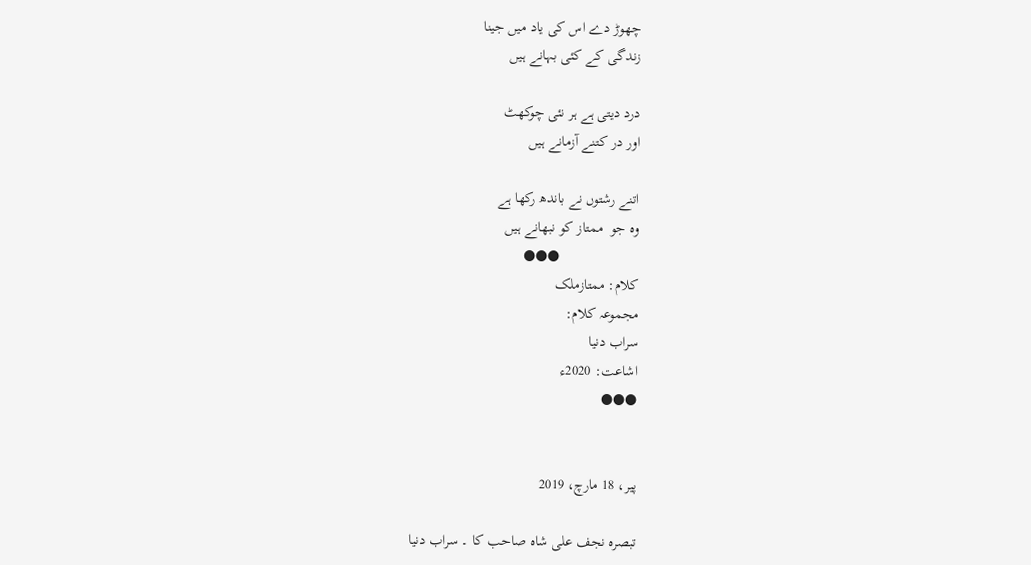چھوڑ دے اس کی یاد میں جینا
زندگی کے کئی بہانے ہیں

درد دیتی ہے ہر نئی چوکھٹ
اور در کتنے آزمانے ہیں

اتنے رشتوں نے باندھ رکھا ہے
وہ جو  ممتاز کو نبھانے ہیں
                     ●●●
کلام: ممتازملک
مجموعہ کلام:
سراب دنیا
اشاعت: 2020ء
●●●


پیر، 18 مارچ، 2019

تبصرہ نجف علی شاہ صاحب کا ۔ سراب دنیا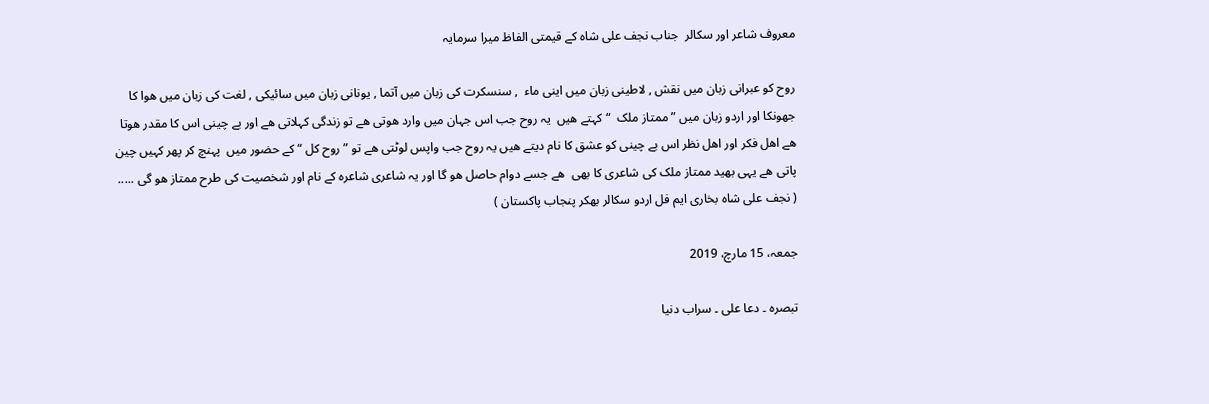معروف شاعر اور سکالر  جناب نجف علی شاہ کے قیمتی الفاظ میرا سرمایہ

روح کو عبرانی زبان میں نقش , لاطینی زبان میں اینی ماء  , سنسکرت کی زبان میں آتما , یونانی زبان میں سائیکی , لغت کی زبان میں ھوا کا جھونکا اور اردو زبان میں ”ممتاز ملک  “ کہتے ھیں  یہ روح جب اس جہان میں وارد ھوتی ھے تو زندگی کہلاتی ھے اور بے چینی اس کا مقدر ھوتا ھے اھل فکر اور اھل نظر اس بے چینی کو عشق کا نام دیتے ھیں یہ روح جب واپس لوٹتی ھے تو ”روح کل “ کے حضور میں  پہنچ کر پھر کہیں چین پاتی ھے یہی بھید ممتاز ملک کی شاعری کا بھی  ھے جسے دوام حاصل ھو گا اور یہ شاعری شاعرہ کے نام اور شخصیت کی طرح ممتاز ھو گی .....
( نجف علی شاہ بخاری ایم فل اردو سکالر بھکر پنجاب پاکستان )

جمعہ، 15 مارچ، 2019

تبصرہ ۔ دعا علی ۔ سراب دنیا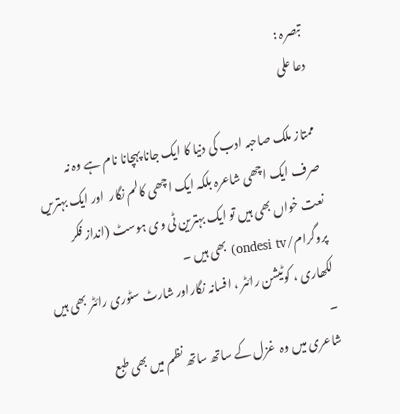تبصرہ :
دعا علی

ممتاز ملک صاحبہ ادب کی دنیا کا ایک جانا پہچانا نام ہے وہ نہ صرف ایک اچھی شاعرہ بلکہ ایک اچھی کالم نگار  اور ایک بہتریں  نعت خواں بھی ہیں تو ایک بہترین ٹی وی ہوسٹ (انداز فکر پروگرام/ondesi tv) بھی ہیں ۔
لکھاری ، کوٹیشن رائٹر ، افسانہ نگاراور شارٹ سٹوری رائٹر بھی ہیں ۔
شاعری میں وہ  غزل کے ساتھ ساتھ نظم میں بھی طبع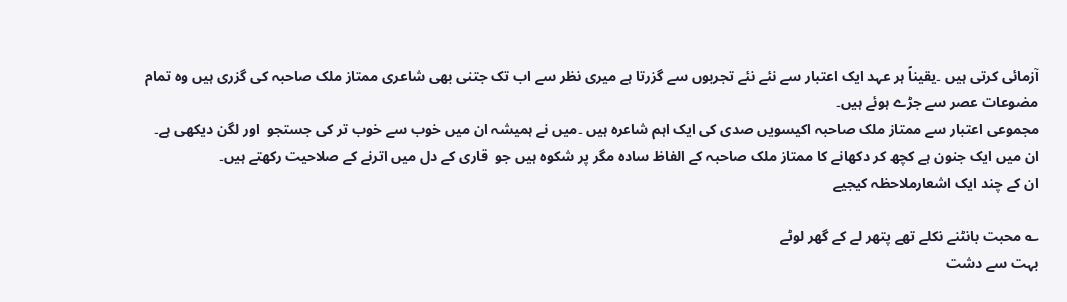آزمائی کرتی ہیں ۔یقیناً ہر عہد ایک اعتبار سے نئے نئے تجربوں سے گزرتا ہے میری نظر سے اب تک جتنی بھی شاعری ممتاز ملک صاحبہ کی گزری ہیں وہ تمام مضوعات عصر سے جڑے ہوئے ہیں۔
مجموعی اعتبار سے ممتاز ملک صاحبہ اکیسویں صدی کی ایک اہم شاعرہ ہیں ۔میں نے ہمیشہ ان میں خوب سے خوب تر کی جستجو  اور لگن دیکھی ہے۔ ان میں ایک جنون ہے کچھ کر دکھانے کا ممتاز ملک صاحبہ کے الفاظ سادہ مگر پر شکوہ ہیں جو  قاری کے دل میں اترنے کے صلاحیت رکھتے ہیں۔
ان کے چند ایک اشعارملاحظہ کیجیے

؎ محبت بانٹنے نکلے تھے پتھر لے کے گھر لوٹے
بہت سے دشت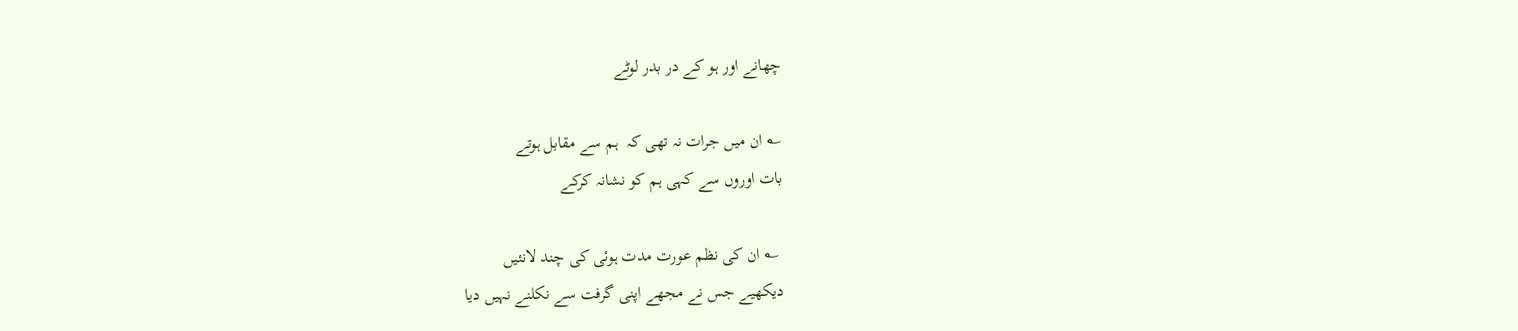چھانے اور ہو کے در بدر لوٹے

؎ ان میں جرات نہ تھی کہ  ہم سے مقابل ہوتے
بات اوروں سے کہی ہم کو نشانہ کرکے

 ؎ ان کی نظم عورت مدت ہوئی کی چند لانئیں
دیکھیے جس نے مجھے اپنی گرفت سے نکلنے نہیں دیا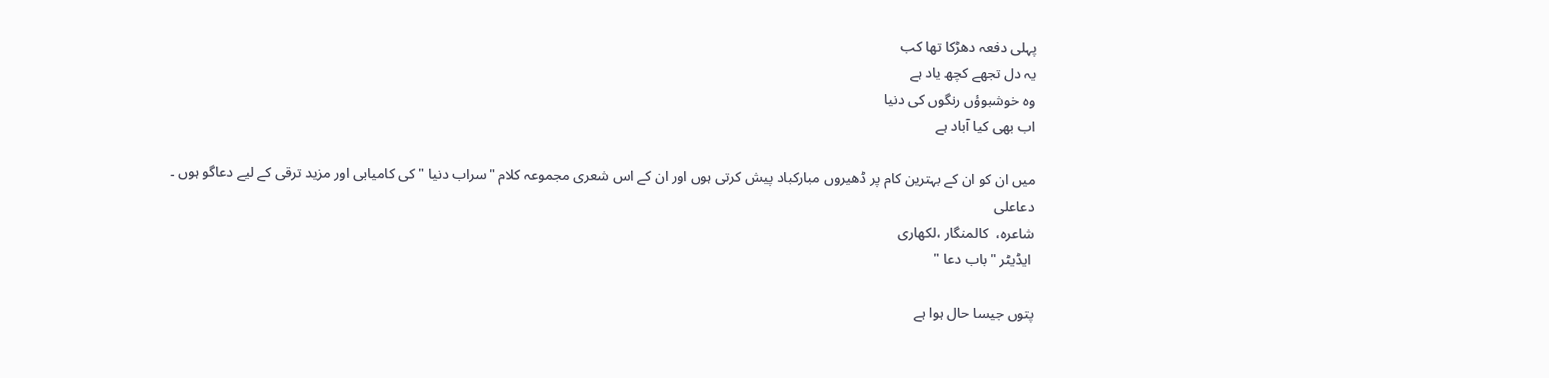پہلی دفعہ دھڑکا تھا کب
یہ دل تجھے کچھ یاد ہے
وہ خوشبوؤں رنگوں کی دنیا
اب بھی کیا آباد ہے

میں ان کو ان کے بہترین کام پر ڈھیروں مبارکباد پیش کرتی ہوں اور ان کے اس شعری مجموعہ کلام "سراب دنیا " کی کامیابی اور مزید ترقی کے لیے دعاگو ہوں ۔
دعاعلی
شاعرہ،  کالمنگار ،لکھاری
 ایڈیٹر "باب دعا "

پتوں جیسا حال ہوا ہے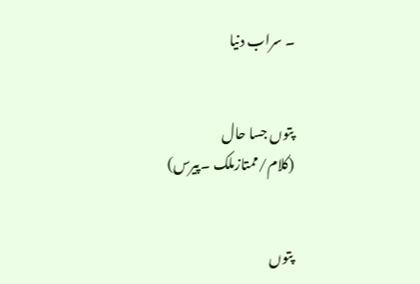۔ سراب دنیا


پتوں جسا حال
(کلام/ممتازملک ۔پیرس)


پتوں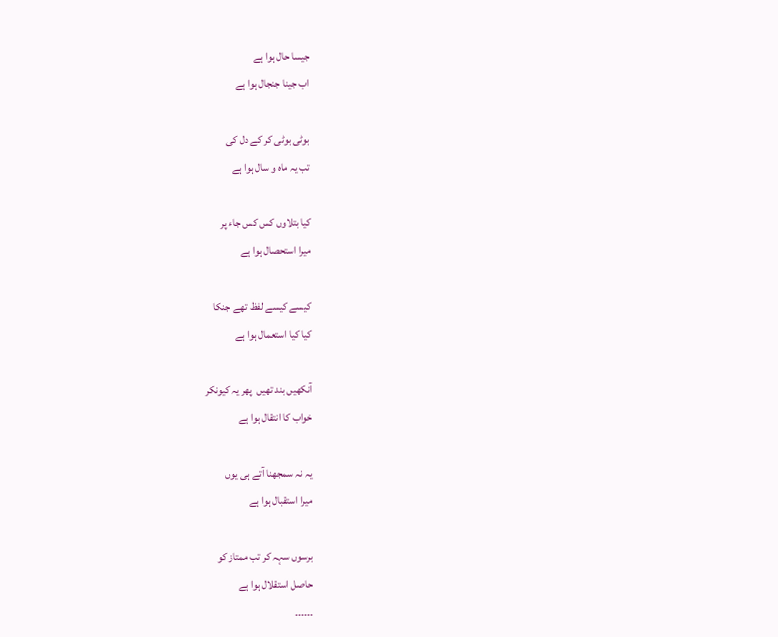جیسا حال ہوا ہے
اب جینا جنجال ہوا ہے

بوٹی بوٹی کر کے دل کی
تب یہ ماہ و سال ہوا ہے

کیا بتلاوں کس کس جاء پر
میرا استحصال ہوا ہے

کیسے کیسے لفظ تھے جنکا
کیا کیا استعمال ہوا ہے

آنکھیں بند تھیں  پھر یہ کیونکر
خواب کا انتقال ہوا ہے

یہ نہ سمجھنا آتے ہی یوں
میرا استقبال ہوا ہے

برسوں سہہ کر تب ممتاز کو
حاصل استقلال ہوا ہے
۔۔۔۔۔۔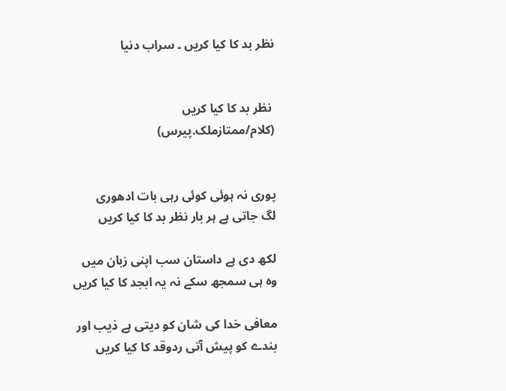نظر بد کا کیا کریں ۔ سراب دنیا


 نظر بد کا کیا کریں
(کلام/ممتازملک.پیرس)


پوری نہ ہوئی کوئی رہی بات ادھوری
لگ جاتی ہے ہر بار نظر بد کا کیا کریں

لکھ دی ہے داستان سب اپنی زبان میں
وہ ہی سمجھ سکے نہ یہ ابجد کا کیا کریں

معافی خدا کی شان کو دیتی ہے ذیب اور
بندے کو پیش آتی ردوقد کا کیا کریں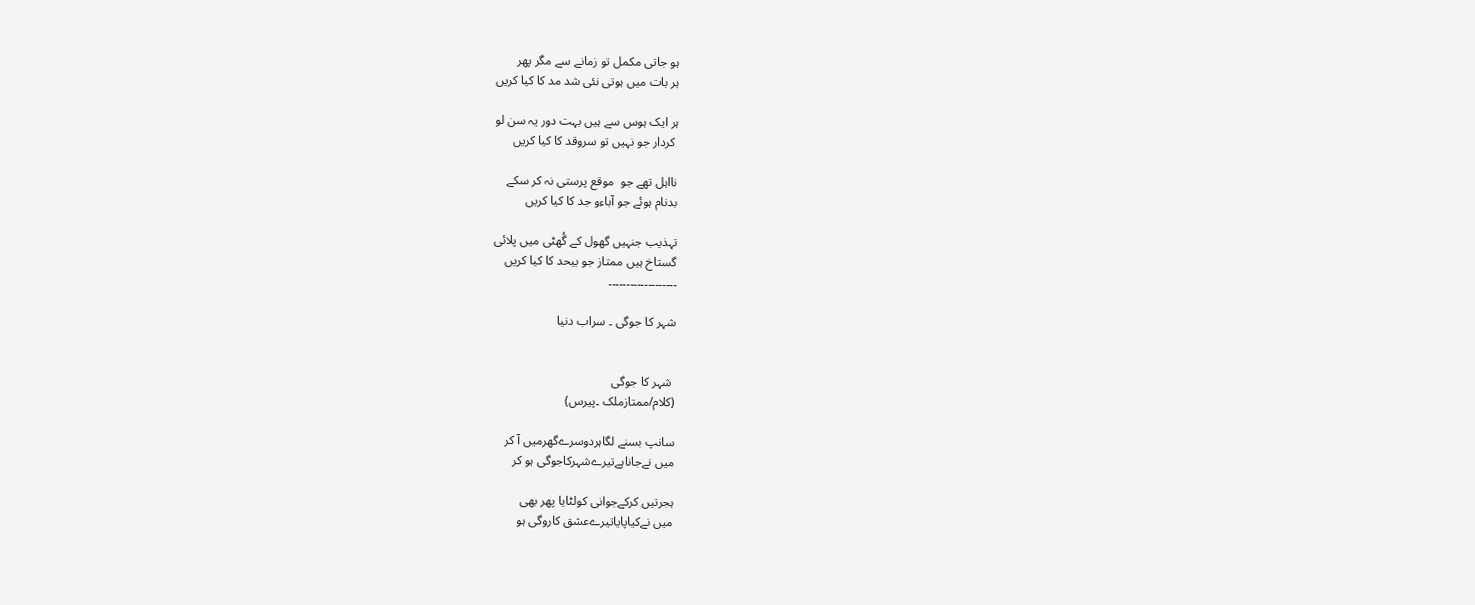ہو جاتی مکمل تو زمانے سے مگر پھر
ہر بات میں ہوتی نئی شد مد کا کیا کریں

ہر ایک ہوس سے ہیں بہت دور یہ سن لو
 کردار جو نہیں تو سروقد کا کیا کریں

نااہل تھے جو  موقع پرستی نہ کر سکے
بدنام ہوئے جو آباءو جد کا کیا کریں

تہذیب جنہیں گھول کے گُھٹی میں پلائی
گستاخ ہیں ممتاز جو بیحد کا کیا کریں
۔۔۔۔۔۔۔۔۔۔۔۔۔۔۔۔۔۔۔

شہر کا جوگی ۔ سراب دنیا


 شہر کا جوگی
(کلام/ممتازملک ۔پیرس)

سانپ بسنے لگاہردوسرےگھرمیں آ کر
میں نےجاناہےتیرےشہرکاجوگی ہو کر

ہجرتیں کرکےجوانی کولٹایا پھر بھی
میں نےکیاپایاتیرےعشق کاروگی ہو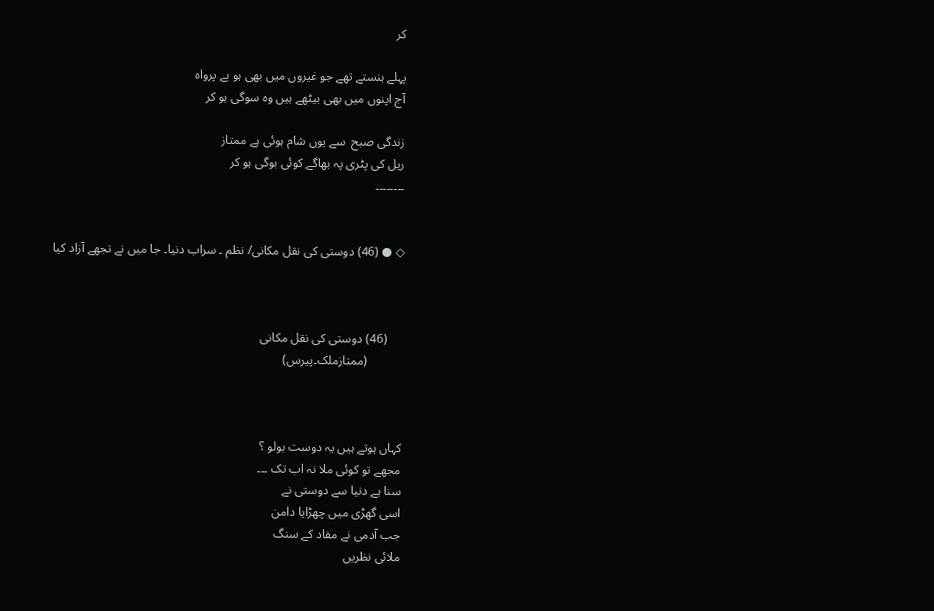کر

پہلے ہنستے تھے جو غیروں میں بھی ہو بے پرواہ
آج اپنوں میں بھی بیٹھے ہیں وہ سوگی ہو کر

زندگی صبح  سے یوں شام ہوئی ہے ممتاز
ریل کی پٹری پہ بھاگے کوئی بوگی ہو کر
۔۔۔۔۔۔۔۔


◇ ● (46) دوستی کی نقل مکانی/ نظم ۔ سراب دنیا۔ جا میں نے تجھے آزاد کیا



     (46) دوستی کی نقل مکانی
           (ممتازملک۔پیرس)



کہاں ہوتے ہیں یہ دوست بولو ؟
مجھے تو کوئی ملا نہ اب تک ۔۔۔
سنا ہے دنیا سے دوستی نے
اسی گھڑی میں چھڑایا دامن
جب آدمی نے مفاد کے سنگ
ملائی نظریں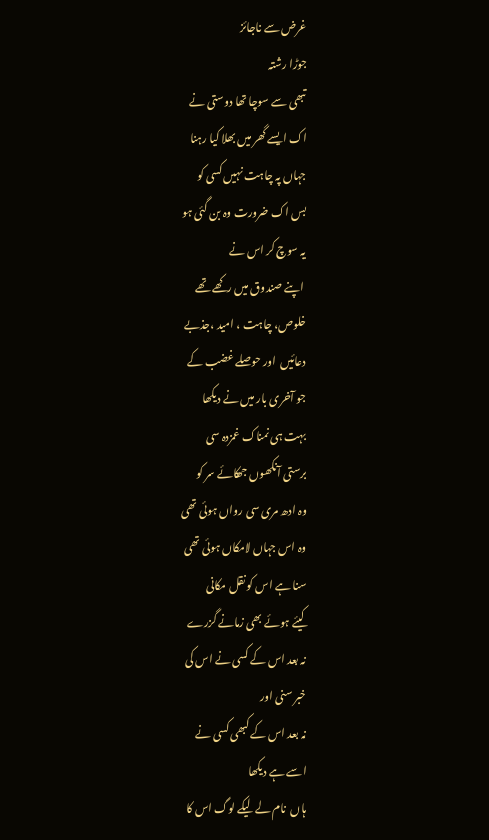غرض سے ناجائز
جوڑا رشتہ
تبھی سے سوچا تھا دوستی نے
اک ایسے گھر میں بھلا کیا رہنا
جہاں پہ چاہت نہیں کسی کو
بس اک ضرورت وہ بن گئی ہو
یہ سوچ کر اس نے
 اپنے صندوق میں رکھے تھے
خلوص، چاہت ، امید ،جذبے
دعائیں  اور حوصلے غضب کے
جو آخری بار میں نے دیکھا
بہت ہی نمناک غمزدہ سی
برستی آنکھوں جھکائے سر کو
وہ ادھ مری سی رواں ہوئی تھی
وہ اس جہاں لامکاں ہوئی تھی
سنا ہے اس کو نقل مکانی
کیئے ہوئے بھی زمانے گزرے
نہ بعد اس کے کسی نے اس کی
خبر سنی اور
نہ بعد اس کے کبھی کسی نے
اسے ہے دیکھا
ہاں  نام لے لیکے لوگ اس کا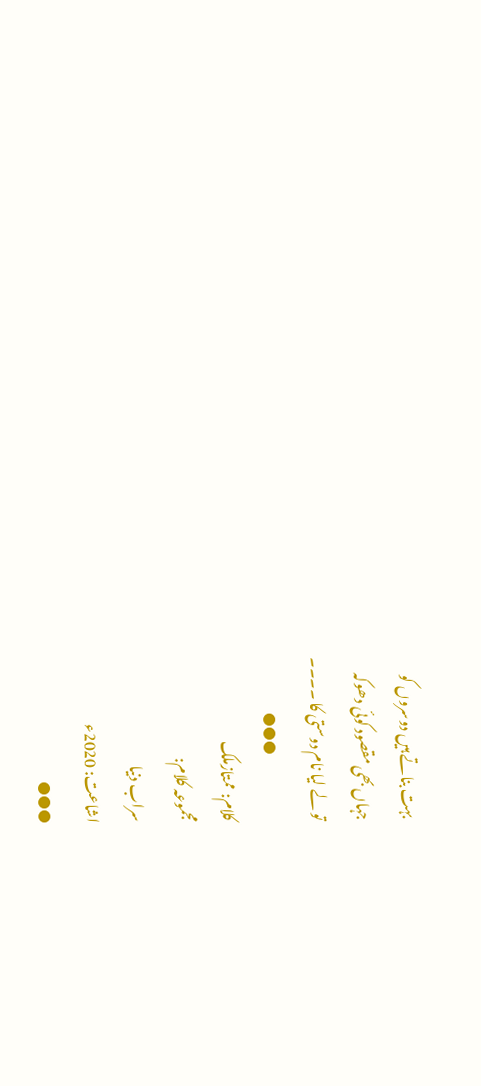بہت بناتے ہیں دوسروں کو
جہاں بھی مقصود کوئی دھوکہ
تو لے لیا نام دوستی کا ۔۔۔۔
                       ●●●
کلام: ممتازملک
مجموعہ کلام:
سراب دنیا
اشاعت: 2020ء
●●●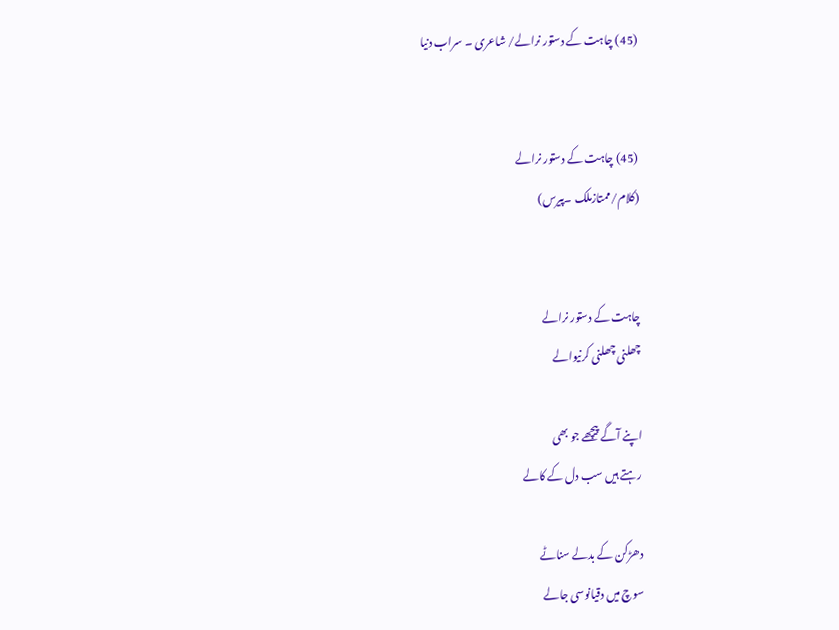(45) چاہت کے دستور نرالے/ شاعری ۔ سراب دنیا


(45) چاہت کے دستور نرالے
(کلام/ممتازملک ۔پیرس)


چاہت کے دستور نرالے
چھلنی چھلنی کرنیوالے

اپنے آگے پیچھے جو بھی
رہتے ہیں سب دل کے کالے

دھڑکن کے بدلے سناٹے
سوچ میں دقیانوسی جالے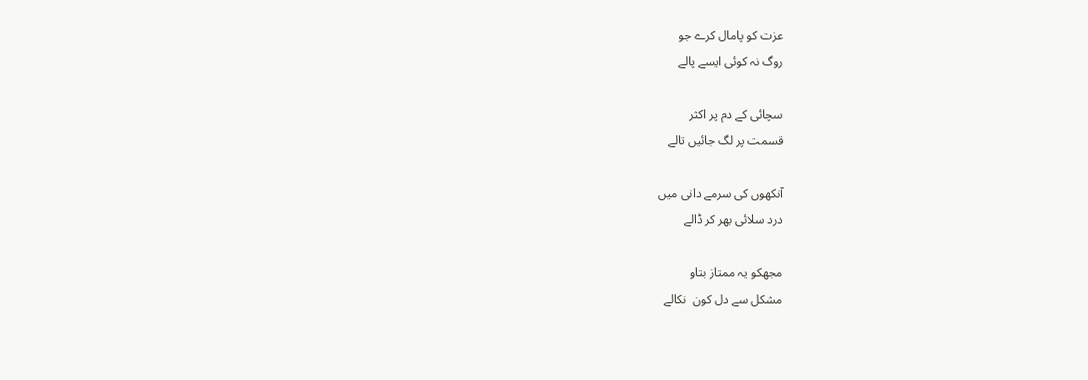عزت کو پامال کرے جو
روگ نہ کوئی ایسے پالے

سچائی کے دم پر اکثر
قسمت پر لگ جائیں تالے

آنکھوں کی سرمے دانی میں
درد سلائی بھر کر ڈالے

مجھکو یہ ممتاز بتاو
مشکل سے دل کون  نکالے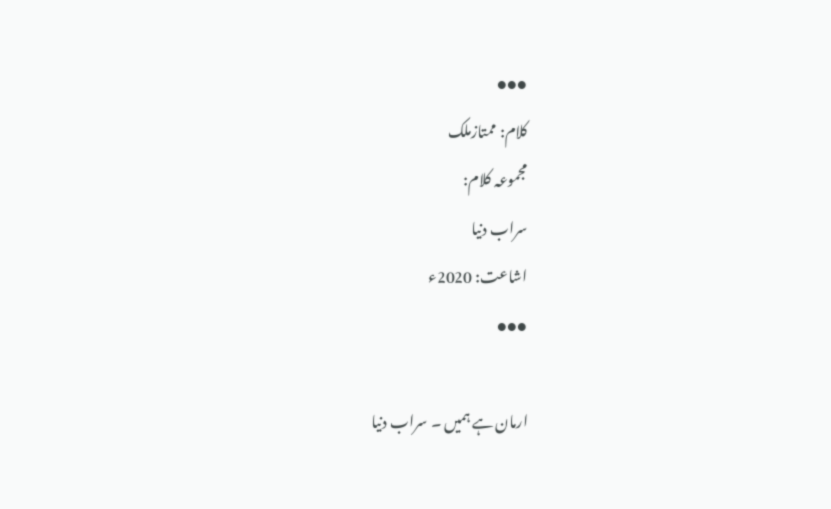●●●
کلام: ممتازملک
مجموعہ کلام:
سراب دنیا
اشاعت: 2020ء
●●●

ارمان ہے ہمیں ۔ سراب دنیا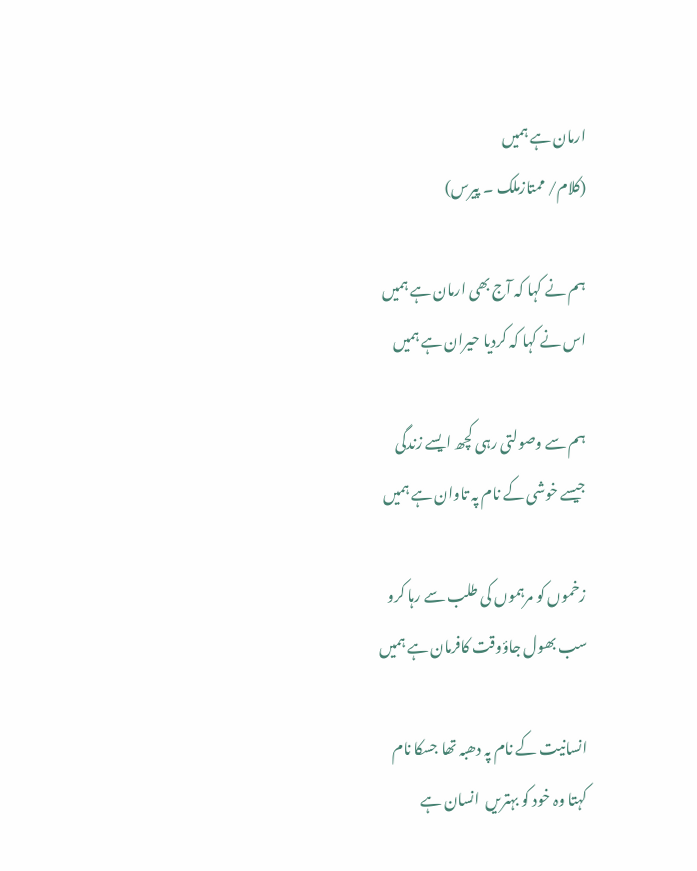ارمان ہے ہمیں
(کلام/ ممتازملک ۔ پیرس)

ہم نے کہا کہ آج بھی ارمان ہے ہمیں
اس نے کہا کہ کردیا حیران ہے ہمیں

ہم سے وصولتی رہی کچھ ایسے زندگی
جیسے خوشی کے نام پہ تاوان ہے ہمیں

زخموں کو مرہموں کی طلب سے رہا کرو
سب بھول جاؤوقت کافرمان ہے ہمیں

انسانیت کے نام پہ دھبہ تھا جسکا نام
کہتا وہ خود کو بہتریں  انسان ہے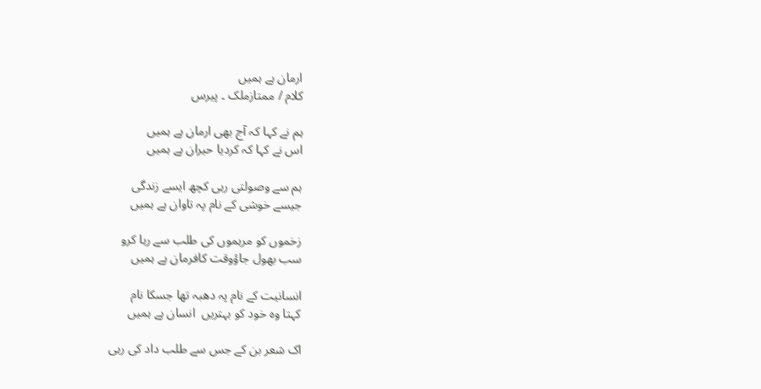ارمان ہے ہمیں
کلام / ممتازملک ۔ پیرس

ہم نے کہا کہ آج بھی ارمان ہے ہمیں
اس نے کہا کہ کردیا حیران ہے ہمیں

ہم سے وصولتی رہی کچھ ایسے زندگی
جیسے خوشی کے نام پہ تاوان ہے ہمیں

زخموں کو مرہموں کی طلب سے رہا کرو
سب بھول جاؤوقت کافرمان ہے ہمیں

انسانیت کے نام پہ دھبہ تھا جسکا نام
کہتا وہ خود کو بہتریں  انسان ہے ہمیں

اک شعر بن کے جس سے طلب داد کی رہی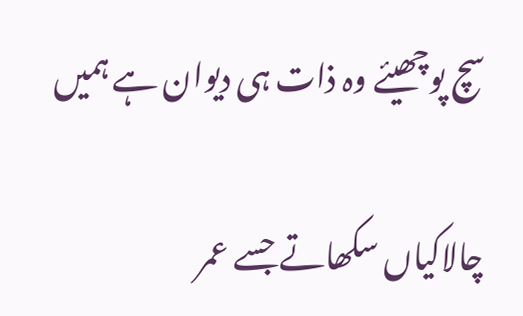سچ پوچھیئے وہ ذات ہی دیوان ہے ہمیں

چالاکیاں سکھاتے جسے عمر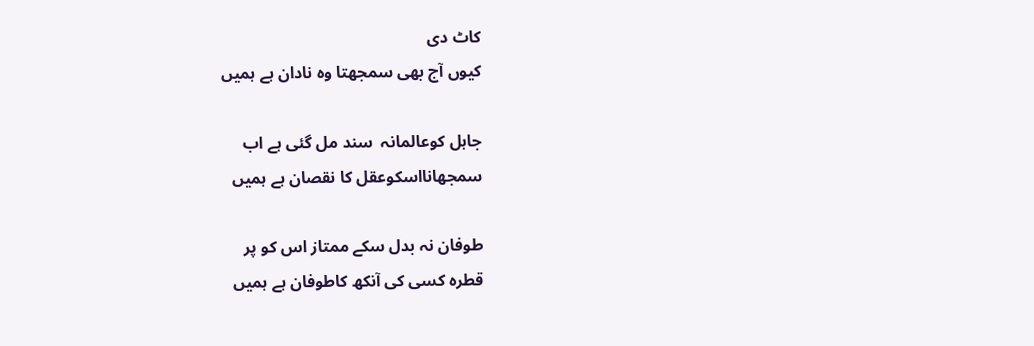کاٹ دی
کیوں آج بھی سمجھتا وہ نادان ہے ہمیں

جاہل کوعالمانہ  سند مل گئی ہے اب
سمجھانااسکوعقل کا نقصان ہے ہمیں

طوفان نہ بدل سکے ممتاز اس کو پر
قطرہ کسی کی آنکھ کاطوفان ہے ہمیں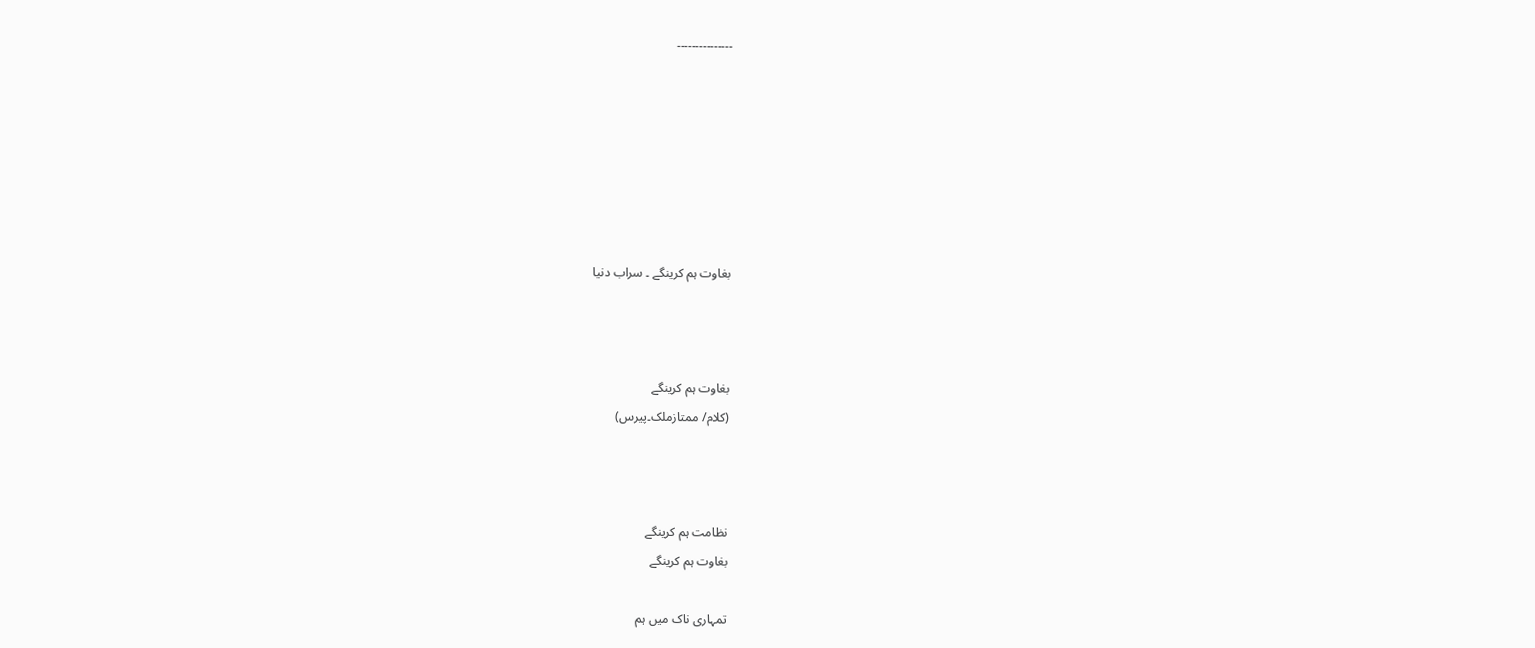۔۔۔۔۔۔۔۔۔۔۔۔۔۔۔







بغاوت ہم کرینگے ۔ سراب دنیا



بغاوت ہم کرینگے
(کلام/ ممتازملک۔پیرس)



نظامت ہم کرینگے
بغاوت ہم کرینگے

تمہاری ناک میں ہم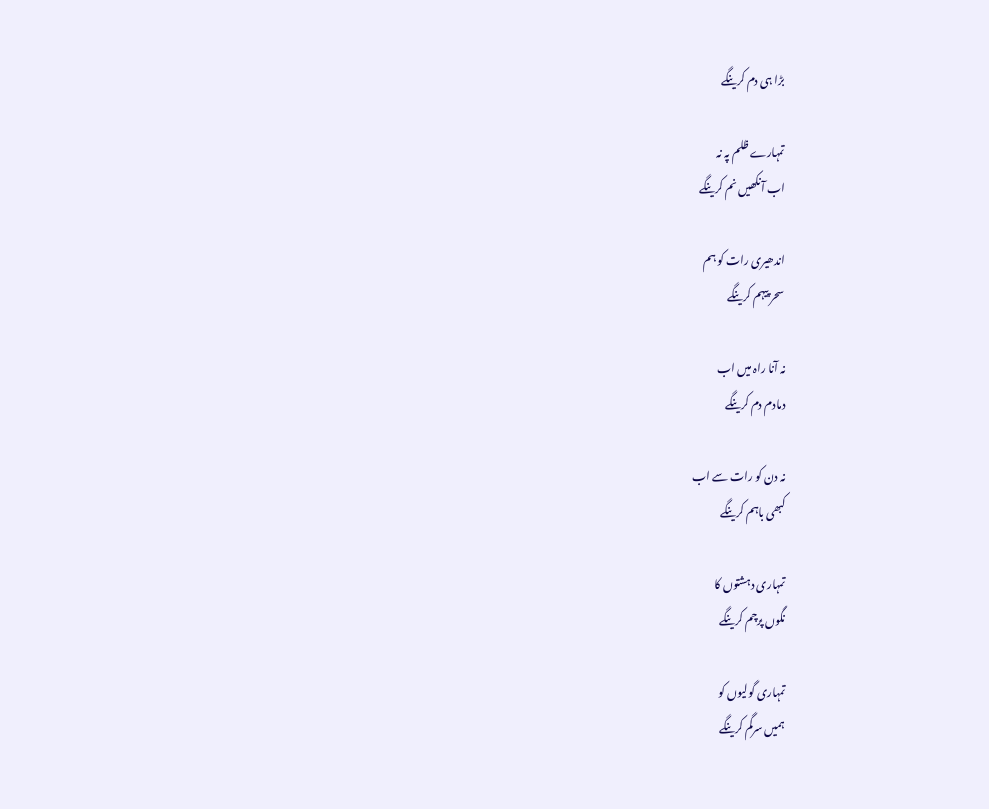بڑا ہی دم کرینگے

تمہارے ظلم پہ نہ
اب آنکھیں نم کرینگے

اندھیری رات کو ہم
سحر پیہم کرینگے

نہ آنا راہ میں اب
دمادم دم کرینگے

نہ دن کو رات سے اب
کبھی باہم کرینگے

تمہاری دہشتوں کا
نگوں پرچم کرینگے

تمہاری گولیوں کو
ہمیں سرگم کرینگے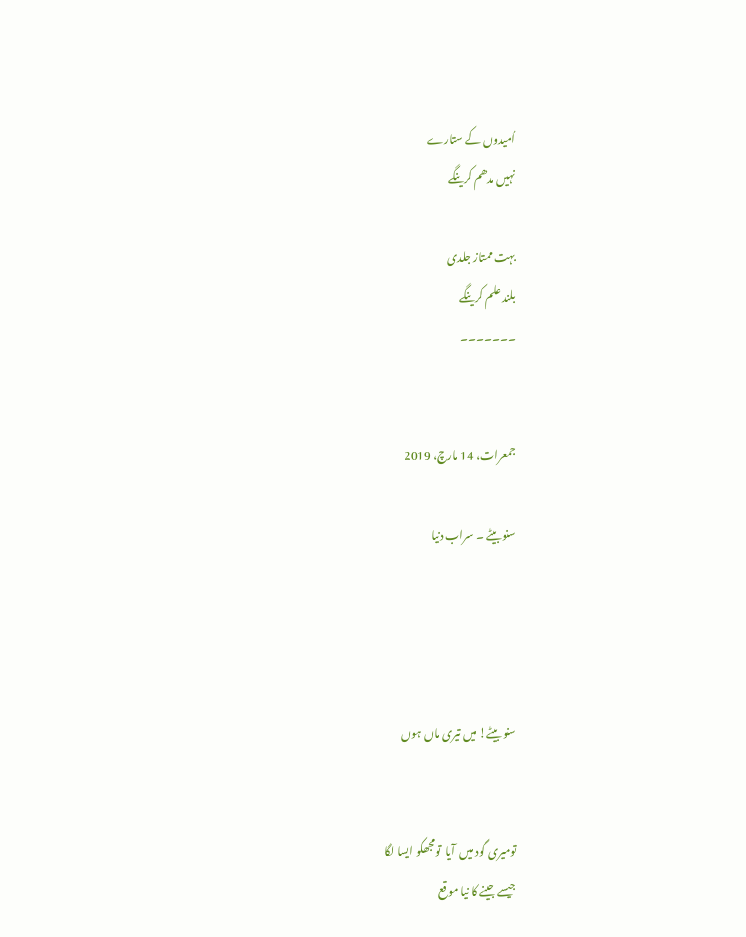اُمیدوں کے ستارے
نہیں مدھم کرینگے

بہت ممتاز جلدی
بلند علم کرینگے
۔۔۔۔۔۔۔


جمعرات، 14 مارچ، 2019

سنو بیٹے ۔ سراب دنیا




سنو بیٹے! میں تیری ماں ہوں


تومیری گود میں  آیا  تومجھکو ایسا لگا
جیسے جینے کا نیا موقع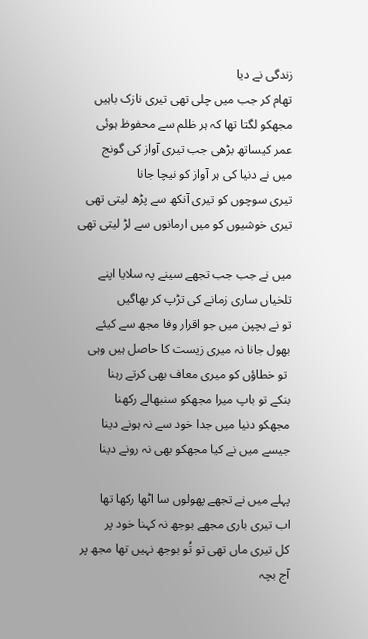زندگی نے دیا
تھام کر جب میں چلی تھی تیری نازک باہیں
مجھکو لگتا تھا کہ ہر ظلم سے محفوظ ہوئی
عمر کیساتھ بڑھی جب تیری آواز کی گونج
میں نے دنیا کی ہر آواز کو نیچا جانا
تیری سوچوں کو تیری آنکھ سے پڑھ لیتی تھی
تیری خوشیوں کو میں ارمانوں سے لڑ لیتی تھی

میں نے جب جب تجھے سینے پہ سلایا اپنے
تلخیاں ساری زمانے کی تڑپ کر بھاگیں
تو نے بچپن میں جو اقرار وفا مجھ سے کیئے
بھول جانا نہ میری زیست کا حاصل ہیں وہی
 تو خطاؤں کو میری معاف بھی کرتے رہنا
بنکے تو باپ میرا مجھکو سنبھالے رکھنا
مجھکو دنیا میں جدا خود سے نہ ہونے دینا
جیسے میں نے کیا مجھکو بھی نہ رونے دینا

پہلے میں نے تجھے پھولوں سا اٹھا رکھا تھا
اب تیری باری مجھے بوجھ نہ کہنا خود پر
کل تیری ماں تھی تو تُو بوجھ نہیں تھا مجھ پر
آج بچہ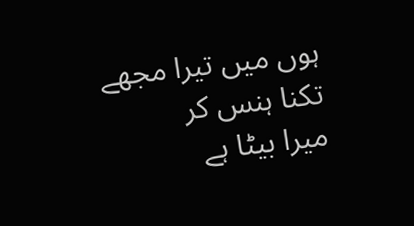ہوں میں تیرا مجھے تکنا ہنس کر
میرا بیٹا ہے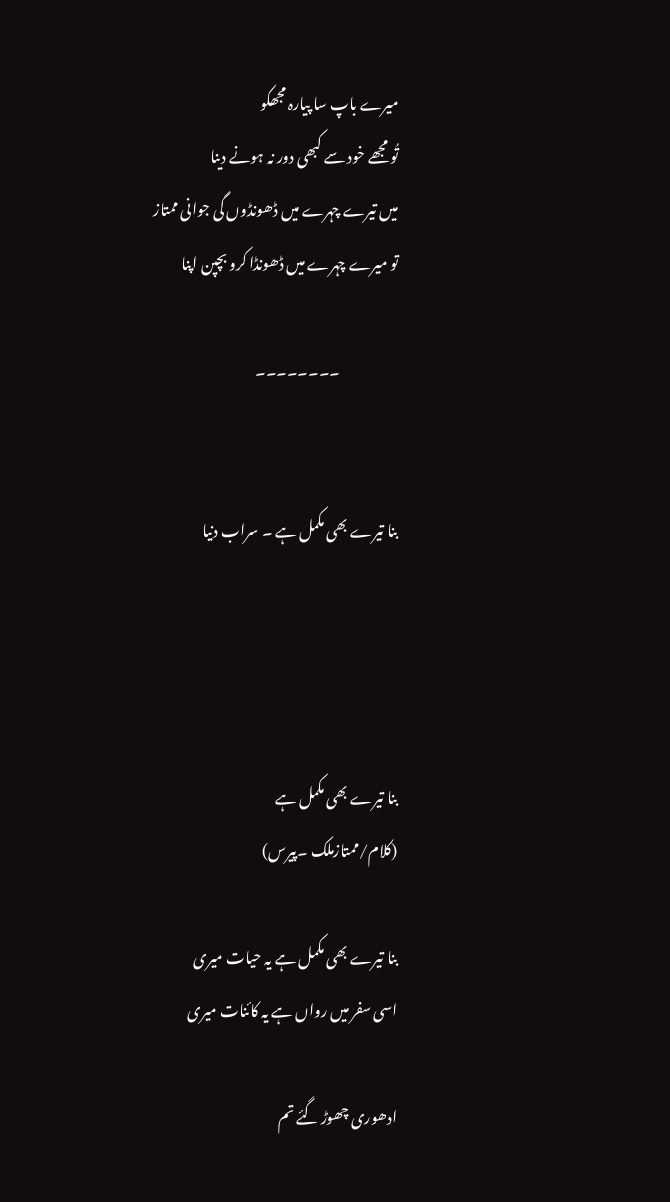میرے باپ سا پیارہ مجھکو
تُو مجھے خود سے کبھی دور نہ ہونے دینا
میں تیرے چہرے میں ڈھونڈوں گی جوانی ممتاز
تو میرے چہرے میں ڈھونڈا کرو بچپن اپنا

                    ۔۔۔۔۔۔۔۔


بنا تیرے بھی مکمل ہے ۔ سراب دنیا




بنا تیرے بھی مکمل ہے
(کلام/ممتازملک ۔پیرس)

بنا تیرے بھی مکمل ہے یہ حیات میری
اسی سفر میں رواں ہے یہ کائنات میری

ادھوری چھوڑ گئے تم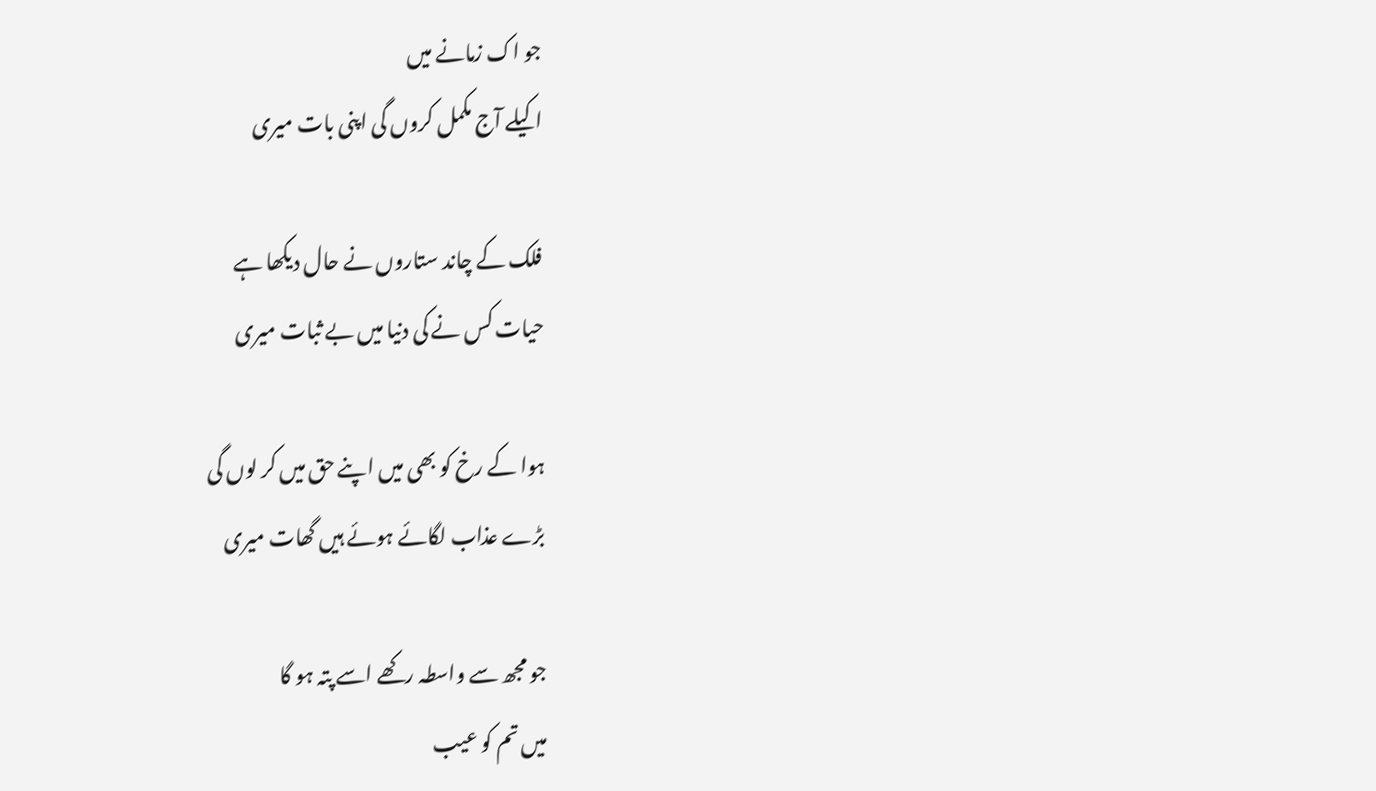جو اک زمانے میں
اکیلے آج مکمل کروں گی اپنی بات میری

فلک کے چاند ستاروں نے حال دیکھا ہے
حیات کس نے کی دنیا میں بے ثبات میری

ہوا کے رخ کو بھی میں اپنے حق میں کر لوں گی
بڑے عذاب لگائے ہوئے ہیں گھات میری

جو مجھ سے واسطہ رکھے اسے پتہ ہو گا
میں تم کو عیب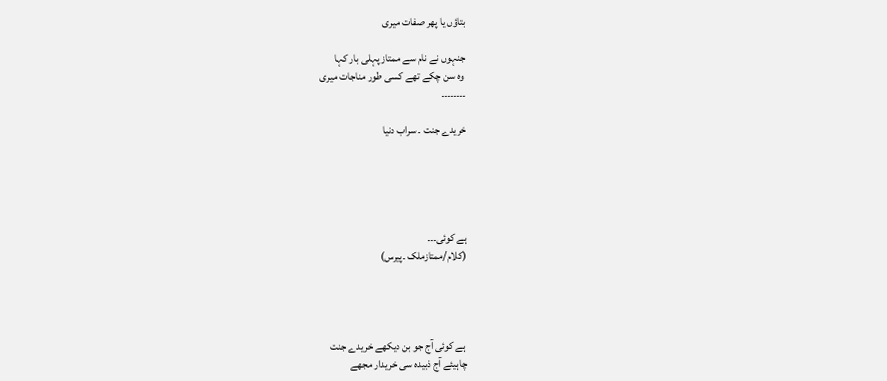بتاؤں یا پھر صفات میری

جنہوں نے نام سے ممتاز پہلی بار کہا
 وہ سن چکے تھے کسی طور مناجات میری
۔۔۔۔۔۔۔۔

خریدے جنت ۔ سراب دنیا





ہے کوئی۔۔۔
(کلام/ممتازملک ۔پیرس)




 ہے کوئی آج جو بن دیکھے خریدے جنت
چاہیئے آج ذبیدہ سی خریدار مجھے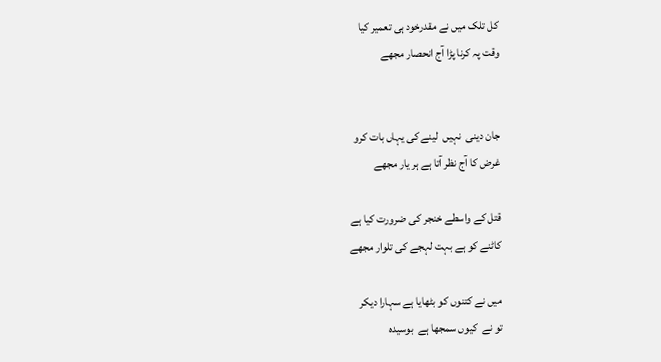کل تلک میں نے مقدرخود ہی تعمیر کیا
وقت پہ کرنا پڑا آج انحصار مجھے


جان دینی  نہیں  لینے کی یہاں بات کرو
غرض کا آج نظر آتا ہے ہر یار مجھے

قتل کے واسطے خنجر کی ضرورت کیا ہے
کاٹنے کو ہے بہت لہجے کی تلوار مجھے

میں نے کتنوں کو بٹھایا ہے سہارا دیکر
تو نے  کیوں سمجھا ہے  بوسیدہ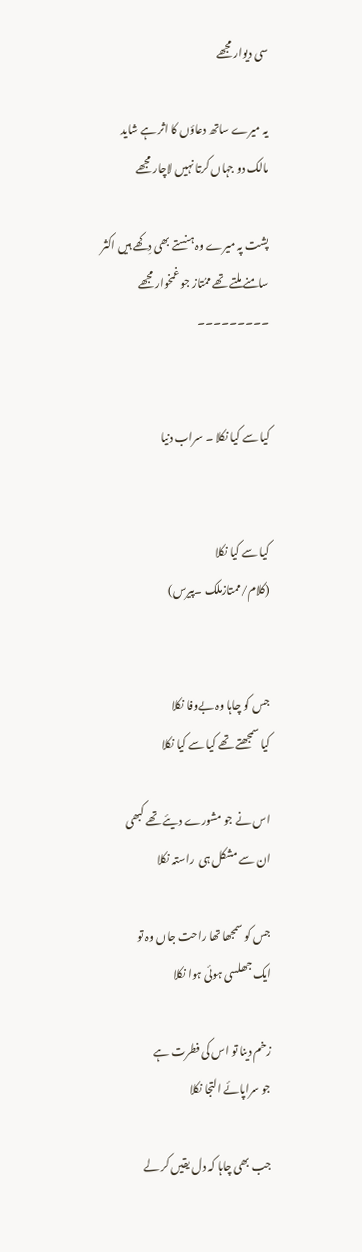سی دیوار مجھے

یہ میرے ساتھ دعاؤں کا اثر ہے شاید
مالک دو جہاں کرتا نہیں لاچار مجھے

پشت پہ میرے وہ ہنستے بھی دِکھے ہیں اکثر
سامنے ملتے تھے ممُتاز جو غمخوار مجھے
۔۔۔۔۔۔۔۔۔


کیا سے کیا نکلا ۔ سراب دنیا


کیا سے کیا نکلا
(کلام/ممتازملک ۔پیرس)


جس کو چاہا وہ بےوفا نکلا
کیا سمجھتے تھے کیا سے کیا نکلا

اس نے جو مشورے دیئے تھے کبھی
ان سے مشکل ہی  راستہ نکلا

جس کو سمجھا تھا راحت جاں وہ تو
ایک جھلسی ہوئی ہوا نکلا

زخم دینا تو اس کی فطرت ہے
جو سراپائے التجا نکلا

جب بھی چاہا کہ دل یقیں کر لے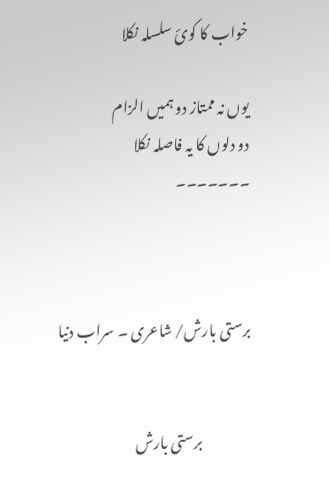خواب کا کوئ سلسلہ نکلا

یوں نہ ممتاز دو ہمیں الزام
دو دلوں کا یہ فاصلہ نکلا
۔۔۔۔۔۔۔



برستی بارش/ شاعری ۔ سراب دنیا


                 برستی بارش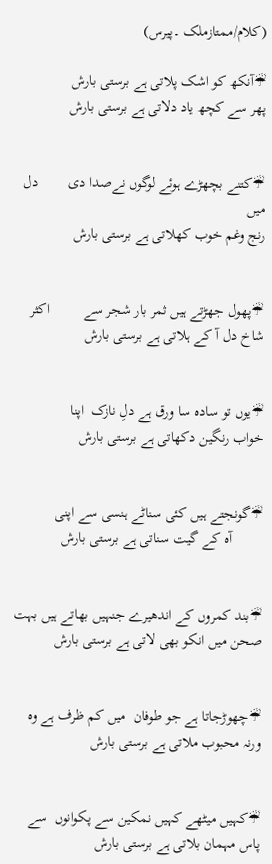(کلام/ممتازملک ۔پیرس)

☔آنکھ کو اشک پلاتی ہے برستی بارش
پھر سے کچھ یاد دلاتی ہے برستی بارش


☔کتنے بچھڑے ہوئے لوگوں نےصدا دی        دل میں
رنج وغم خوب کھلاتی ہے برستی بارش


☔پھول جھڑتے ہیں ثمر بار شجر سے         اکثر
شاخ دل آ کے ہلاتی ہے برستی بارش


☔یوں تو سادہ سا ورق ہے دلِ نازک  اپنا
خواب رنگین دکھاتی ہے برستی بارش


☔گونجتے ہیں کئی سناٹے ہنسی سے اپنی
        آہ کے گیت سناتی ہے برستی بارش


☔بند کمروں کے اندھیرے جنہیں بھاتے ہیں بہت
صحن میں انکو بھی لاتی ہے برستی بارش


☔چھوڑجاتا ہے جو طوفان  میں کم ظرف ہے وہ
ورنہ محبوب ملاتی ہے برستی بارش


☔کہیں میٹھے کہیں نمکین سے پکوانوں  سے
پاس مہمان بلاتی ہے برستی بارش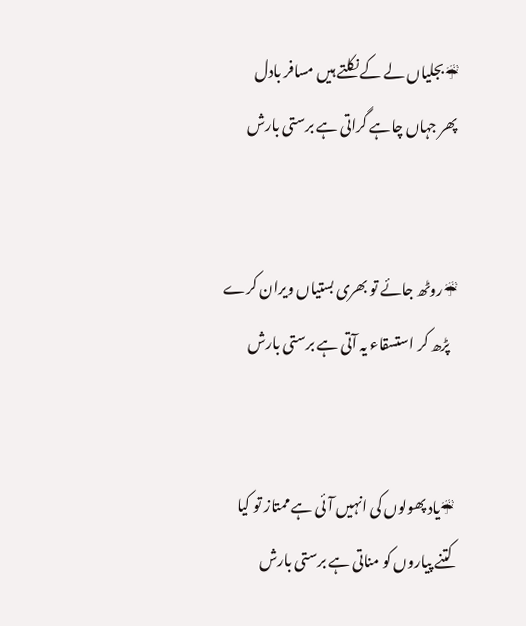☔بجلیاں لے کے نکلتے ہیں مسافر بادل
پھر جہاں چاہے گراتی ہے برستی بارش


☔روٹھ جائے تو بھری بستیاں ویران کرے
  پڑھ کر استسقاء یہ آتی ہے برستی بارش


☔یاد پھولوں کی انہیں آئی ہے ممتاز تو کیا
کتنے پیاروں کو مناتی ہے برستی بارش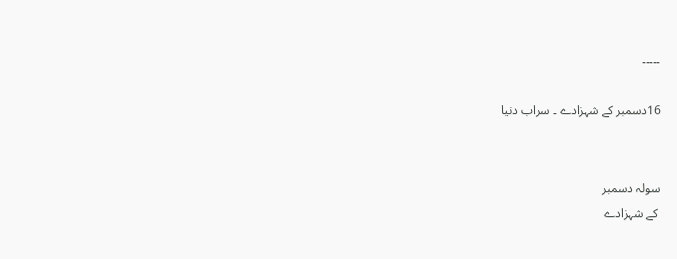۔۔۔۔۔

16دسمبر کے شہزادے ۔ سراب دنیا


سولہ دسمبر
 کے شہزادے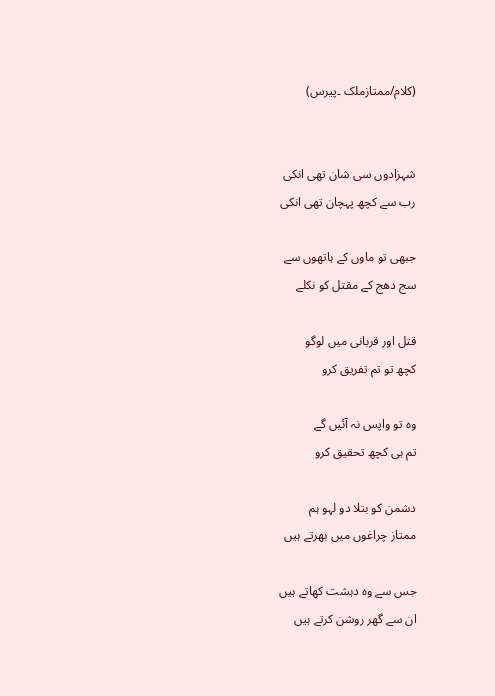(کلام/ممتازملک ۔پیرس)


شہزادوں سی شان تھی انکی
رب سے کچھ پہچان تھی انکی

جبھی تو ماوں کے ہاتھوں سے
سج دھج کے مقتل کو نکلے

قتل اور قربانی میں لوگو
کچھ تو تم تفریق کرو

وہ تو واپس نہ آئیں گے
تم ہی کچھ تحقیق کرو

دشمن کو بتلا دو لہو ہم
ممتاز چراغوں میں بھرتے ہیں

جس سے وہ دہشت کھاتے ہیں
ان سے گھر روشن کرتے ہیں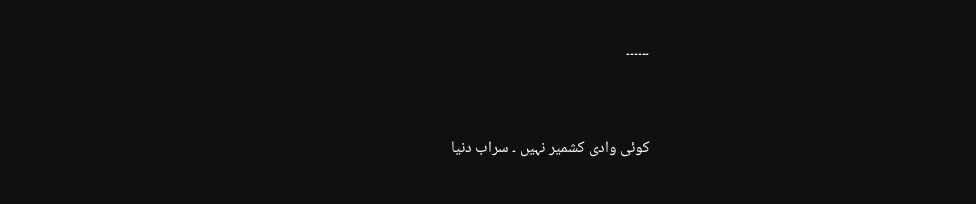۔۔۔۔۔۔


کوئی وادی کشمیر نہیں ۔ سراب دنیا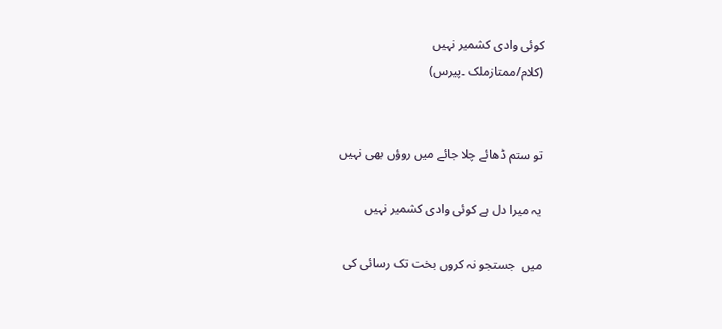کوئی وادی کشمیر نہیں
(کلام/ممتازملک ۔پیرس)


تو ستم ڈھائے چلا جائے میں روؤں بھی نہیں

یہ میرا دل ہے کوئی وادی کشمیر نہیں

میں  جستجو نہ کروں بخت تک رسائی کی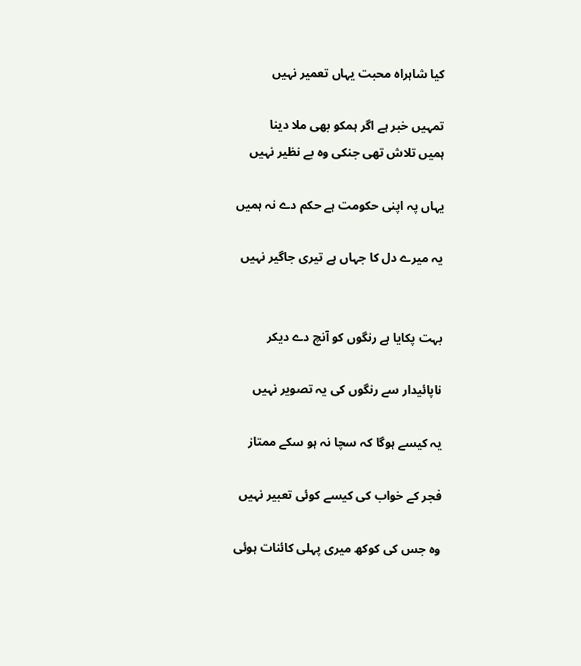کیا شاہراہ محبت یہاں تعمیر نہیں

تمہیں خبر ہے اگر ہمکو بھی ملا دینا
ہمیں تلاش تھی جنکی وہ بے نظیر نہیں

یہاں پہ اپنی حکومت ہے حکم دے نہ ہمیں

یہ میرے دل کا جہاں ہے تیری جاگیر نہیں


بہت پکایا ہے رنگوں کو آنچ دے دیکر

ناپائیدار سے رنگوں کی یہ تصویر نہیں

یہ کیسے ہوگا کہ سچا نہ ہو سکے ممتاز

فجر کے خواب کی کیسے کوئی تعبیر نہیں

وہ جس کی کوکھ میری پہلی کائنات ہوئی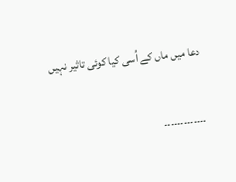دعا میں ماں کے اُسی کیا کوئی تاثیر نہیں

۔۔۔۔۔۔۔۔۔۔۔۔۔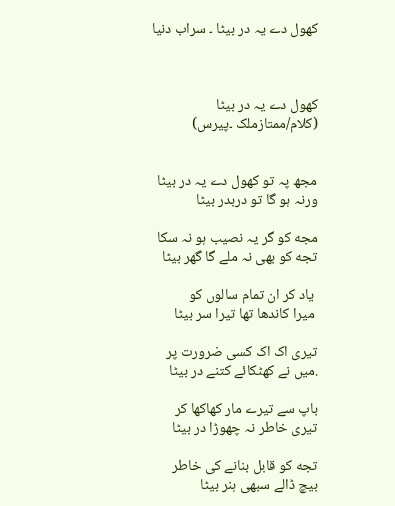کهول دے یہ در بیٹا ۔ سراب دنیا



کهول دے یہ در بیٹا
(کلام/ممتازملک ۔پیرس)


مجھ پہ تو کهول دے یہ در بیٹا
ورنہ ہو گا تو دربدر بیٹا

مجه کو گر یہ نصیب ہو نہ سکا
تجه کو بهی نہ ملے گا گهر بیٹا

 یاد کر ان تمام سالوں کو
 میرا کاندھا تھا تیرا سر بیٹا

تیری اک اک کسی ضرورت پر
.میں نے کهٹکائے کتنے در بیٹا

باپ سے تیرے مار کهاکها کر
تیری خاطر نہ چھوڑا در بیٹا

تجه کو قابل بنانے کی خاطر
بیچ ڈالے سبهی ہنر بیٹا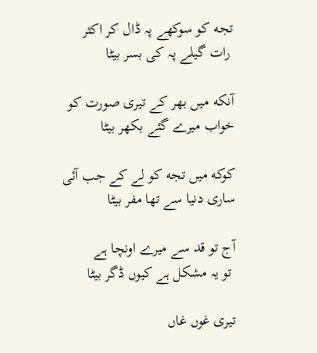تجه کو سوکهے پہ ڈال کر اکثر
 رات گیلے پہ کی بسر بیٹا

آنکه میں بھر کے تیری صورت کو
خواب میرے گئے بکهر بیٹا

کوکه میں تجه کو لے کے جب آئی
ساری دنیا سے تھا مفر بیٹا

آج تو قد سے میرے اونچا ہے
 تو یہ مشکل ہے کیوں ڈگر بیٹا

تیری غوں غاں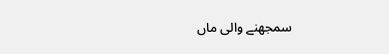سمجهنے والی ماں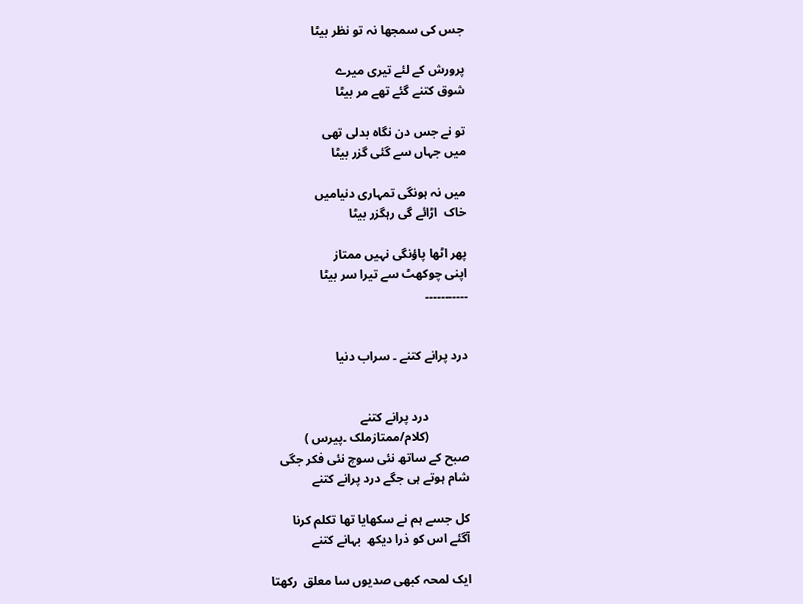جس کی سمجھا نہ تو نظر بیٹا

پرورش کے لئے تیری میرے
شوق کتنے گئے تھے مر بیٹا

تو نے جس دن نگاہ بدلی تهی
میں جہاں سے گئی گزر بیٹا

میں نہ ہونگی تمہاری دنیامیں
خاک  اڑائے گی رہگزر بیٹا

پھر اٹھا پاؤنگی نہیں ممتاز
اپنی چوکھٹ سے تیرا سر بیٹا
۔۔۔۔۔۔۔۔۔۔۔


درد پرانے کتنے ۔ سراب دنیا


             درد پرانے کتنے
             (کلام/ممتازملک ۔پیرس )
صبح کے ساتھ نئی سوچ نئی فکر جگی
شام ہوتے ہی جگے درد پرانے کتنے

کل جسے ہم نے سکھایا تھا تکلم کرنا
آگئے اس کو ذرا دیکھ  بہانے کتنے

ایک لمحہ کبھی صدیوں سا معلق  رکھتا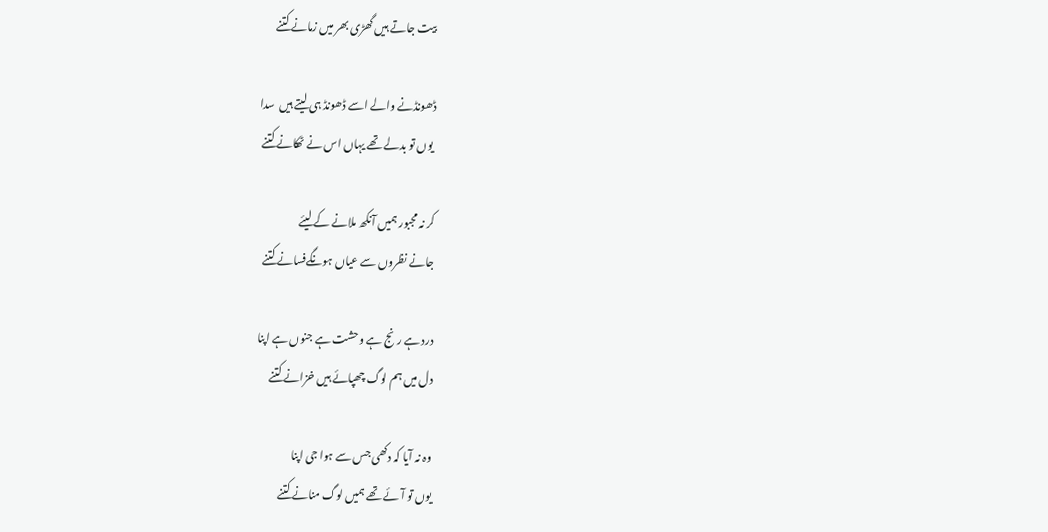بیت جاتے ہیں گھڑی بھر میں زمانے کتنے

ڈھونڈنے والے اسے ڈھونڈ ہی لیتے ہیں  سدا
 یوں تو بدلے تھے یہاں اس نے ٹھکانے کتنے

کر نہ مجبور ہمیں آنکھ ملانے کے لیئے
جانے نظروں سے عیاں ہونگےفسانے کتنے

درد ہے رنج ہے وحشت ہے جنوں ہے اپنا
دل میں ہم لوگ چھپائے ہیں خزانے کتنے

وہ نہ آیا کہ دکھی جس سے ہوا جی اپنا
یوں تو آئے تھے ہمیں لوگ منانے کتنے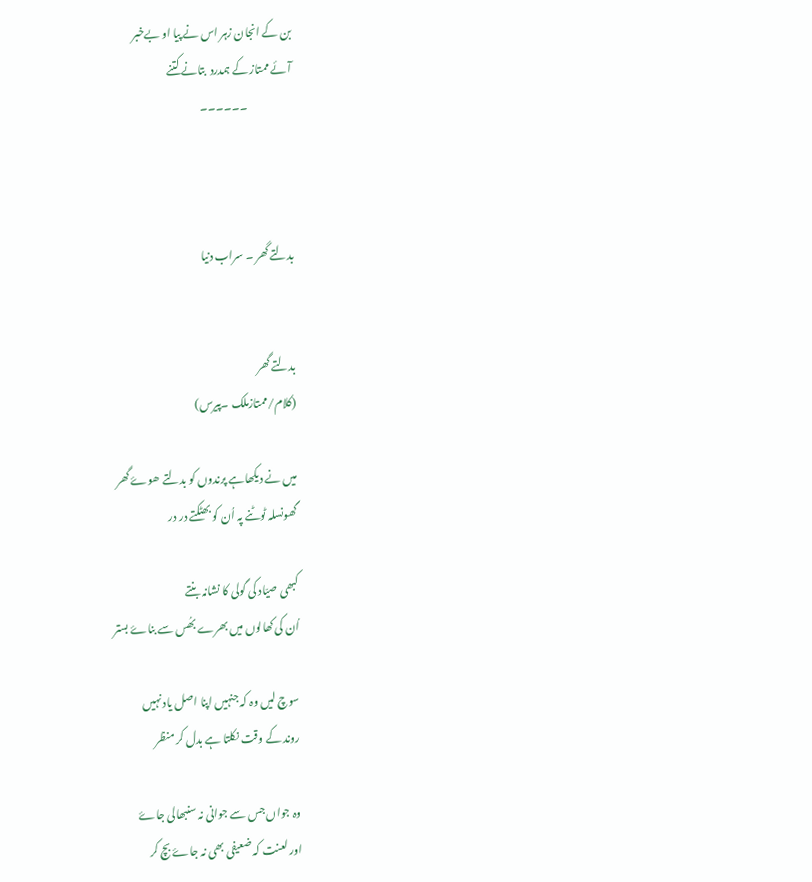بن کے انجان زہر اس نے پیا او بےخبر
آئے ممتاز کے ہمدرد  بتانے کتنے
                     ۔۔۔۔۔۔



بدلتے گھر ۔ سراب دنیا


بدلتے گھر
(کلام/ممتازملک ۔پیرس)

میں نے دیکھاہے پرندوں کو بدلتے ھوۓ گھر
گھونسلہ ٹوٹنے پہ اُن کو بھٹکتے در در

کبھی صیّاد کی گولی کا نشانہ بنتے
اُن کی کھالوں میں بھرے بھُس سے بناۓ بستر

سوچ لیں وہ کہ جنہیں اپنا اصل یاد نہیں
روند کے وقت نکلتا ہے بدل کر منظر

وہ جواں جس سے جوانی نہ سنبھالی جاۓ
اور لعنت کہ ضعیفی بھی نہ جاۓ بچ کر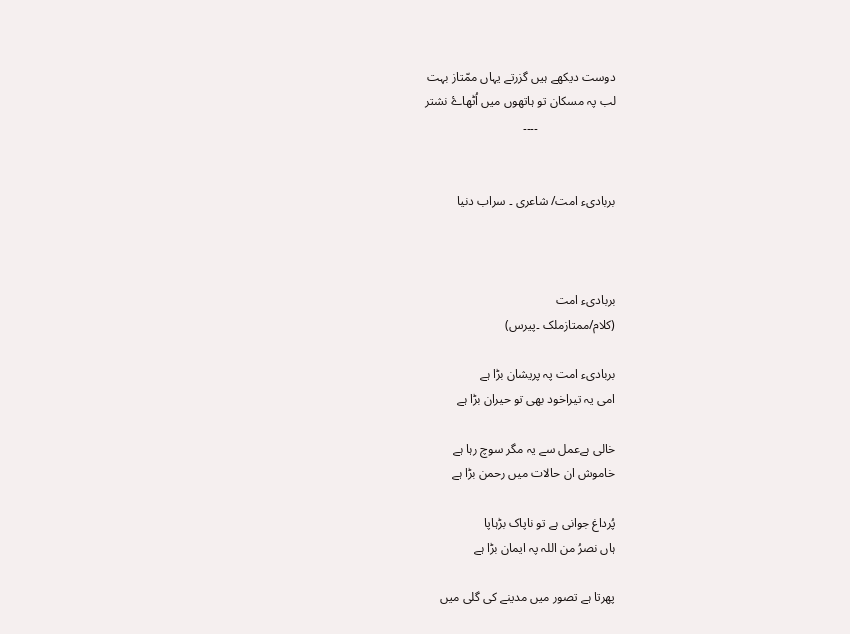دوست دیکھے ہیں گزرتے یہاں ممّتاز بہت
لب پہ مسکان تو ہاتھوں میں اُٹھاۓ نشتر
                         ۔۔۔۔


بربادیء امت/ شاعری ۔ سراب دنیا



بربادیء امت
(کلام/ممتازملک ۔پیرس)

بربادیء امت پہ پریشان بڑا ہے
امی یہ تیراخود بھی تو حیران بڑا ہے

خالی ہےعمل سے یہ مگر سوچ رہا ہے
خاموش ان حالات میں رحمن بڑا ہے

پُرداغ جوانی ہے تو ناپاک بڑہاپا
ہاں نصرُ من اللہ پہ ایمان بڑا ہے

پھرتا ہے تصور میں مدینے کی گلی میں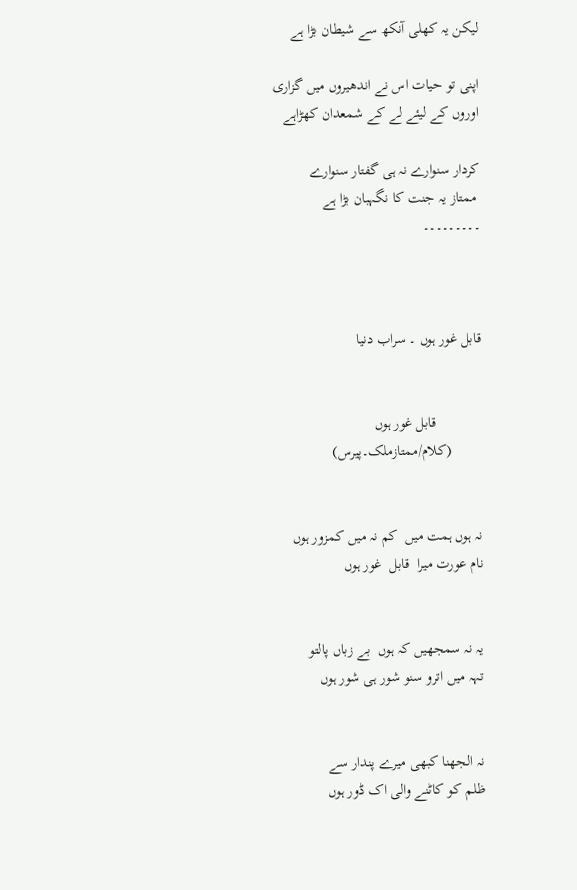لیکن یہ کھلی آنکھ سے شیطان بڑا ہے

اپنی تو حیات اس نے اندھیروں میں گزاری
اوروں کے لیئے لے کے شمعدان کھڑاہے

کردار سنوارے نہ ہی گفتار سنوارے
 ممتاز یہ جنت کا نگہبان بڑا ہے
۔۔۔۔۔۔۔۔۔



قابل غور ہوں ۔ سراب دنیا


            قابل غور ہوں
        (کلام/ممتازملک۔پیرس)


نہ ہوں ہمت میں  کم نہ میں کمزور ہوں
نام عورت میرا  قابل  غور ہوں


یہ نہ سمجھیں کہ ہوں  بے زباں پالتو
تہہ میں اترو سنو شور ہی شور ہوں


نہ الجھنا کبھی میرے پندار سے
ظلم کو کاٹنے والی اک ڈور ہوں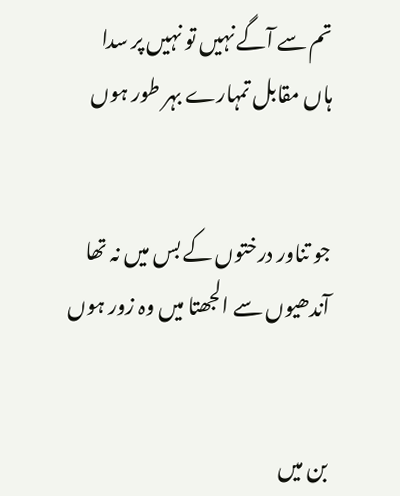تم سے آگے نہیں تو نہیں پر سدا
ہاں مقابل تمہارے بہر طور ہوں


جو تناور درختوں کے بس میں نہ تھا
آندھیوں سے الجھتا میں وہ زور ہوں


بن میں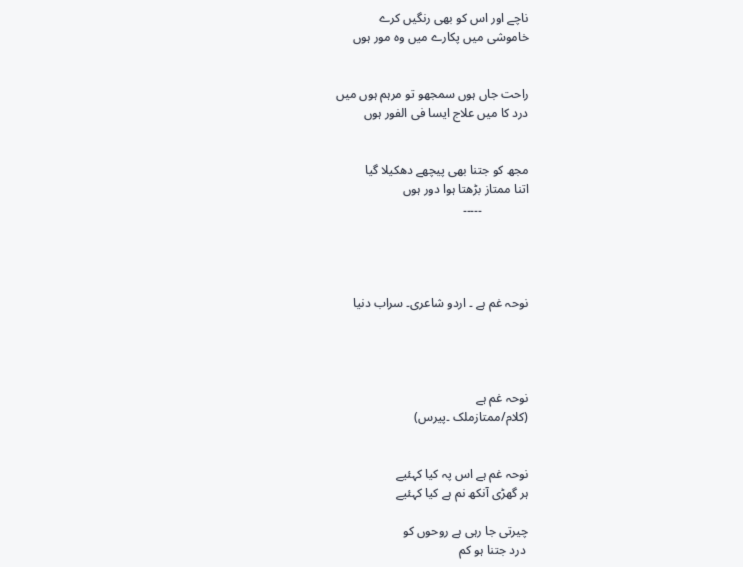ناچے اور اس کو بھی رنگیں کرے
خاموشی میں پکارے میں وہ مور ہوں


راحت جاں ہوں سمجھو تو مرہم ہوں میں
درد کا میں علاج ایسا فی الفور ہوں


مجھ کو جتنا بھی پیچھے دھکیلا گیا
اتنا ممتاز بڑھتا ہوا دور ہوں
               ۔۔۔۔۔




نوحہ غم ہے ۔ اردو شاعری۔ سراب دنیا




نوحہ غم ہے
(کلام/ممتازملک ۔پیرس)


نوحہ غم ہے اس پہ کیا کہئیے
ہر گھڑی آنکھ نم ہے کیا کہئیے

چیرتی جا رہی ہے روحوں کو
 درد جتنا ہو کم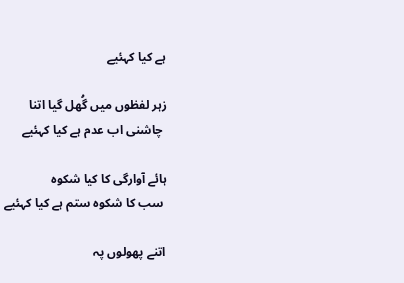ہے کیا کہئیے

زہر لفظوں میں گُھل گیا اتنا
 چاشنی اب عدم ہے کیا کہئیے

ہائے آوارگی کا کیا شکوہ
 سب کا شکوہ ستم ہے کیا کہئیے

اتنے پهولوں پہ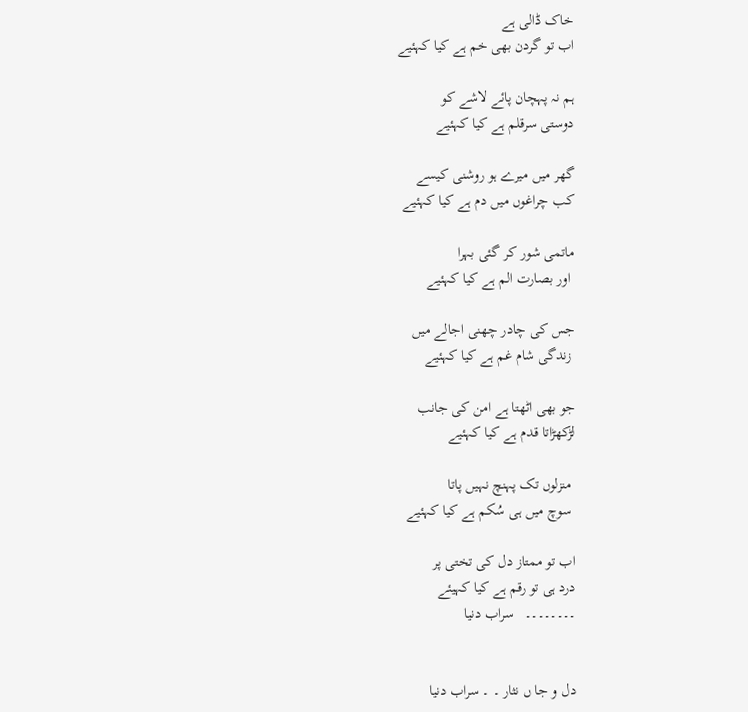خاک ڈالی ہے
اب تو گردن بهی خم ہے کیا کہئیے

ہم نہ پہچان پائے لاشے کو
دوستی سرقلم ہے کیا کہئیے

گھر میں میرے ہو روشنی کیسے
کب چراغوں میں دم ہے کیا کہئیے

ماتمی شور کر گئی بہرا
 اور بصارت الم ہے کیا کہئیے

جس کی چادر چهنی اجالے میں
 زندگی شام غم ہے کیا کہئیے

جو بهی اٹھتا ہے امن کی جانب
لڑکهڑاتا قدم ہے کیا کہئیے

 منزلوں تک پہنچ نہیں پاتا
 سوچ میں ہی سُکم ہے کیا کہئیے

اب تو ممتاز دل کی تختی پر
درد ہی تو رقم ہے کیا کہیئے
۔۔۔۔۔۔۔۔   سراب دنیا


دل و جا ں نثار ۔ ۔ سراب دنیا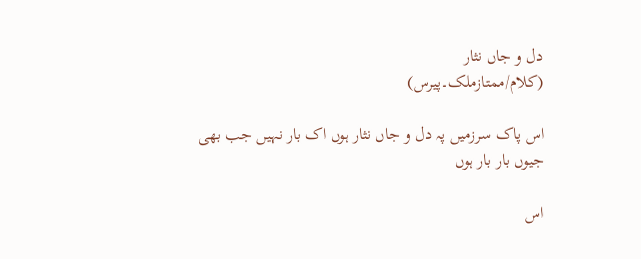دل و جاں نثار
(کلام/ممتازملک۔پیرس)

اس پاک سرزمیں پہ دل و جاں نثار ہوں اک بار نہیں جب بھی جیوں بار بار ہوں

اس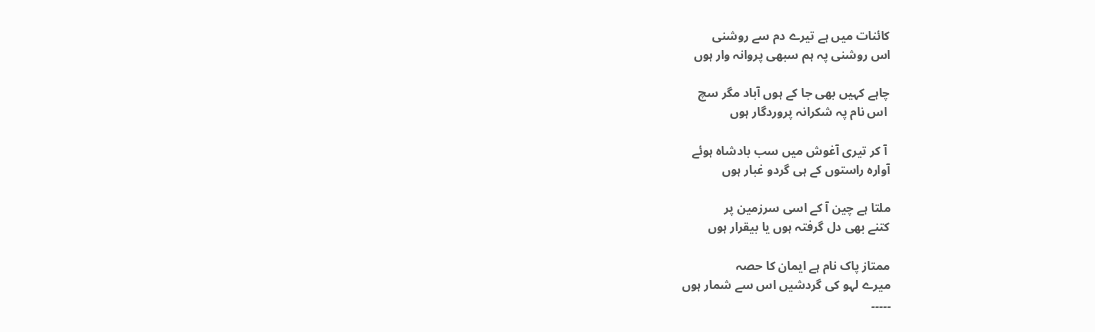کائنات میں ہے تیرے دم سے روشنی
اس روشنی پہ ہم سبھی پروانہ وار ہوں

چاہے کہیں بھی جا کے ہوں آباد مگر سچ
 اس نام پہ شکرانہ پروردگار ہوں

 آ کر تیری آغوش میں سب بادشاہ ہوئے
آوارہ راستوں کے ہی گردو غبار ہوں

ملتا ہے چین آ کے اسی سرزمین پر
کتنے بھی دل گرفتہ ہوں یا بیقرار ہوں

ممتاز پاک نام ہے ایمان کا حصہ
میرے لہو کی گردشیں اس سے شمار ہوں
۔۔۔۔۔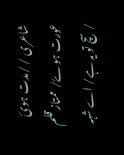شاعری / /مدت ہوئ عورت ہوۓ/ ممتاز قلم / سچ تو یہ ہے/ اے شہہ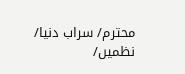محترم/ سراب دنیا/ نظمیں/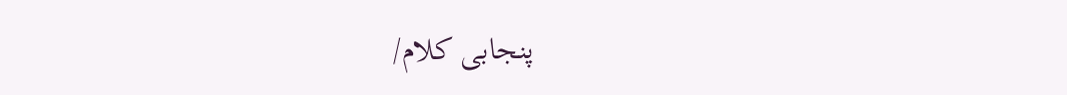پنجابی کلام/